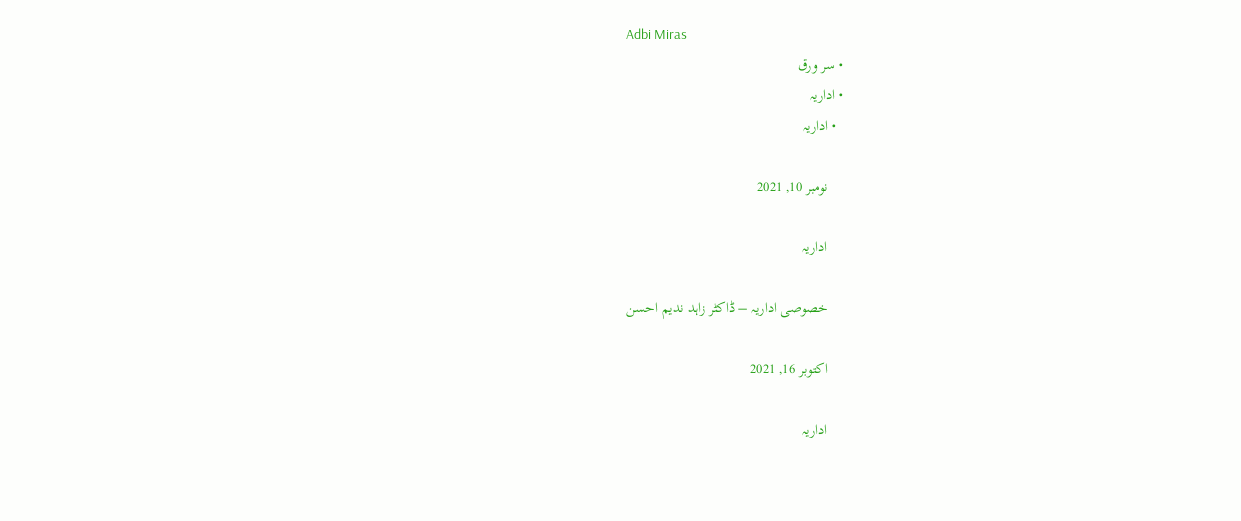Adbi Miras
  • سر ورق
  • اداریہ
    • اداریہ

      نومبر 10, 2021

      اداریہ

      خصوصی اداریہ – ڈاکٹر زاہد ندیم احسن

      اکتوبر 16, 2021

      اداریہ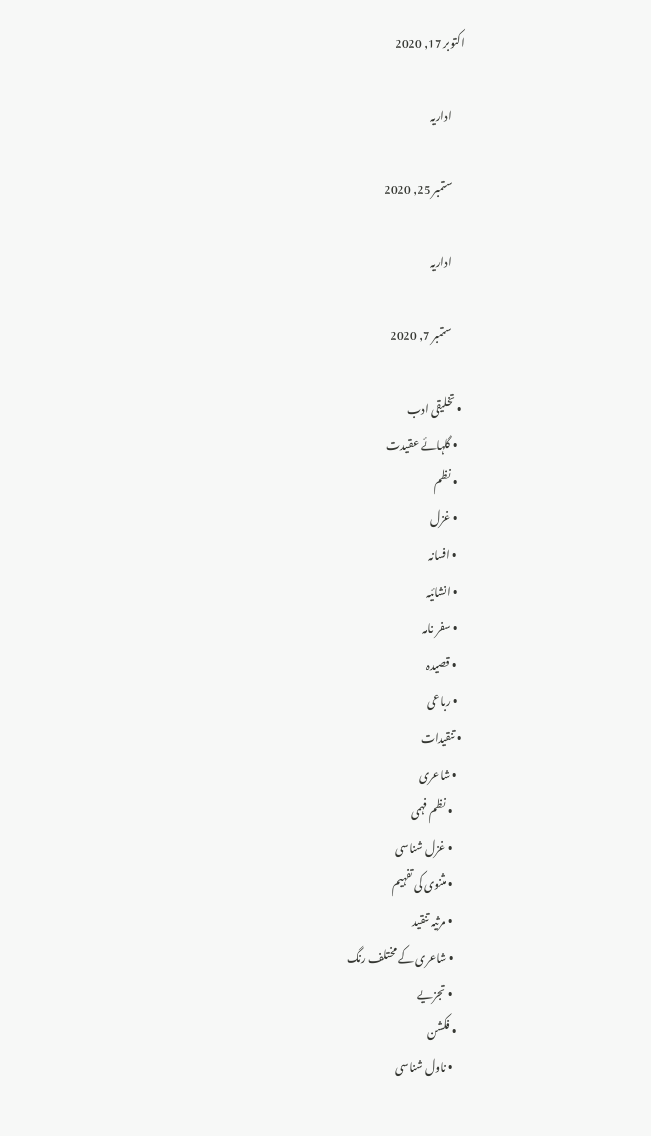اکتوبر 17, 2020

      اداریہ

      ستمبر 25, 2020

      اداریہ

      ستمبر 7, 2020

  • تخلیقی ادب
    • گلہائے عقیدت
    • نظم
    • غزل
    • افسانہ
    • انشائیہ
    • سفر نامہ
    • قصیدہ
    • رباعی
  • تنقیدات
    • شاعری
      • نظم فہمی
      • غزل شناسی
      • مثنوی کی تفہیم
      • مرثیہ تنقید
      • شاعری کے مختلف رنگ
      • تجزیے
    • فکشن
      • ناول شناسی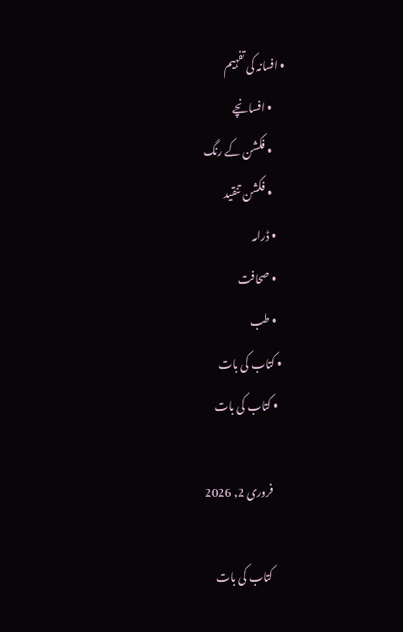• افسانہ کی تفہیم
      • افسانچے
      • فکشن کے رنگ
      • فکشن تنقید
    • ڈرامہ
    • صحافت
    • طب
  • کتاب کی بات
    • کتاب کی بات

      فروری 2, 2026

      کتاب کی بات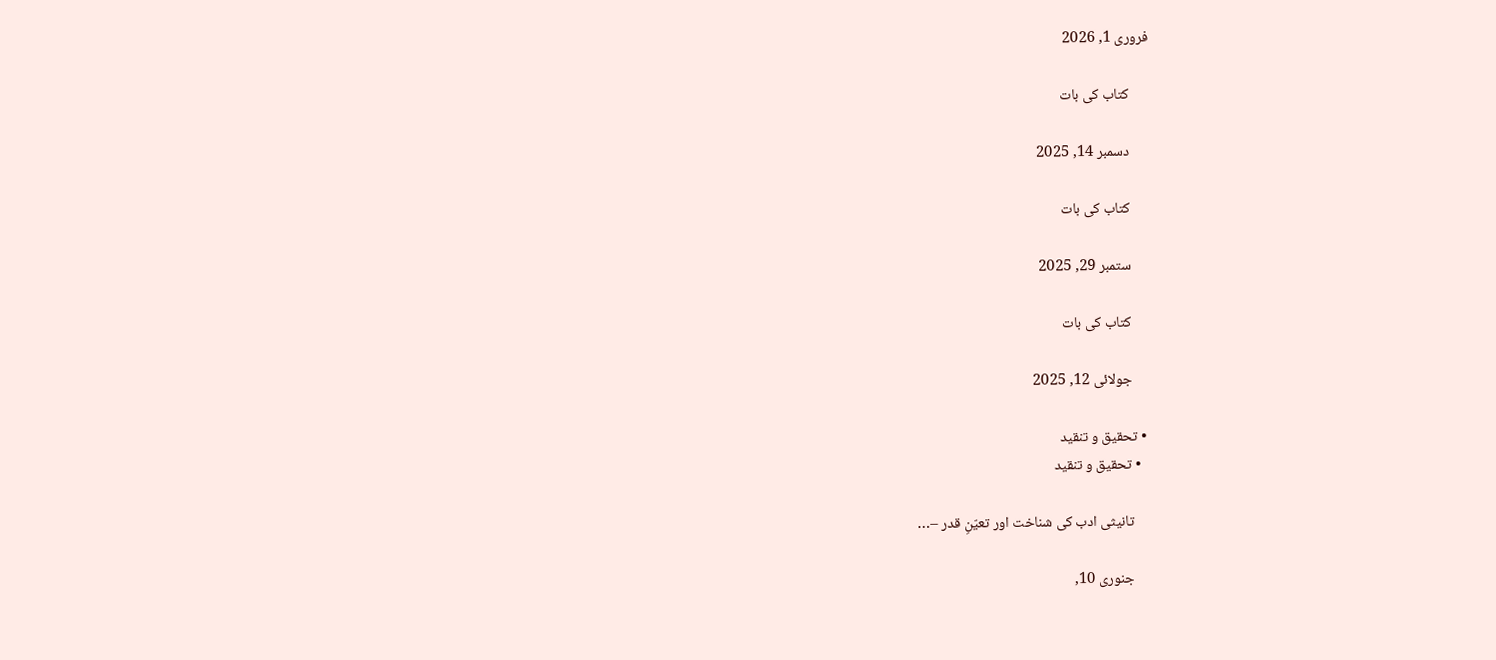فروری 1, 2026

      کتاب کی بات

      دسمبر 14, 2025

      کتاب کی بات

      ستمبر 29, 2025

      کتاب کی بات

      جولائی 12, 2025

  • تحقیق و تنقید
    • تحقیق و تنقید

      تانیثی ادب کی شناخت اور تعیّنِ قدر –…

      جنوری 10,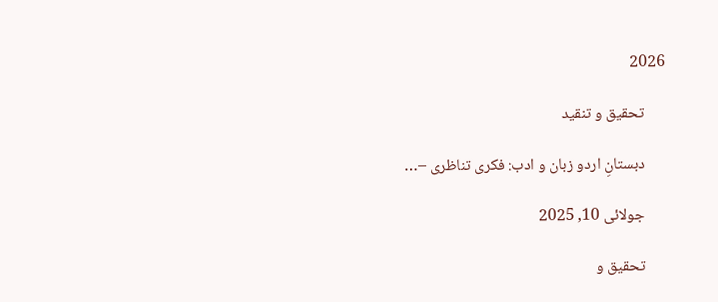2026

      تحقیق و تنقید

      دبستانِ اردو زبان و ادب: فکری تناظری –…

      جولائی 10, 2025

      تحقیق و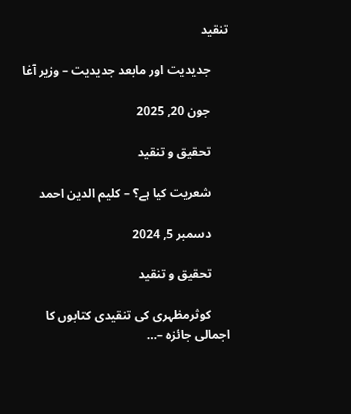تنقید

      جدیدیت اور مابعد جدیدیت – وزیر آغا

      جون 20, 2025

      تحقیق و تنقید

      شعریت کیا ہے؟ – کلیم الدین احمد

      دسمبر 5, 2024

      تحقیق و تنقید

      کوثرمظہری کی تنقیدی کتابوں کا اجمالی جائزہ –…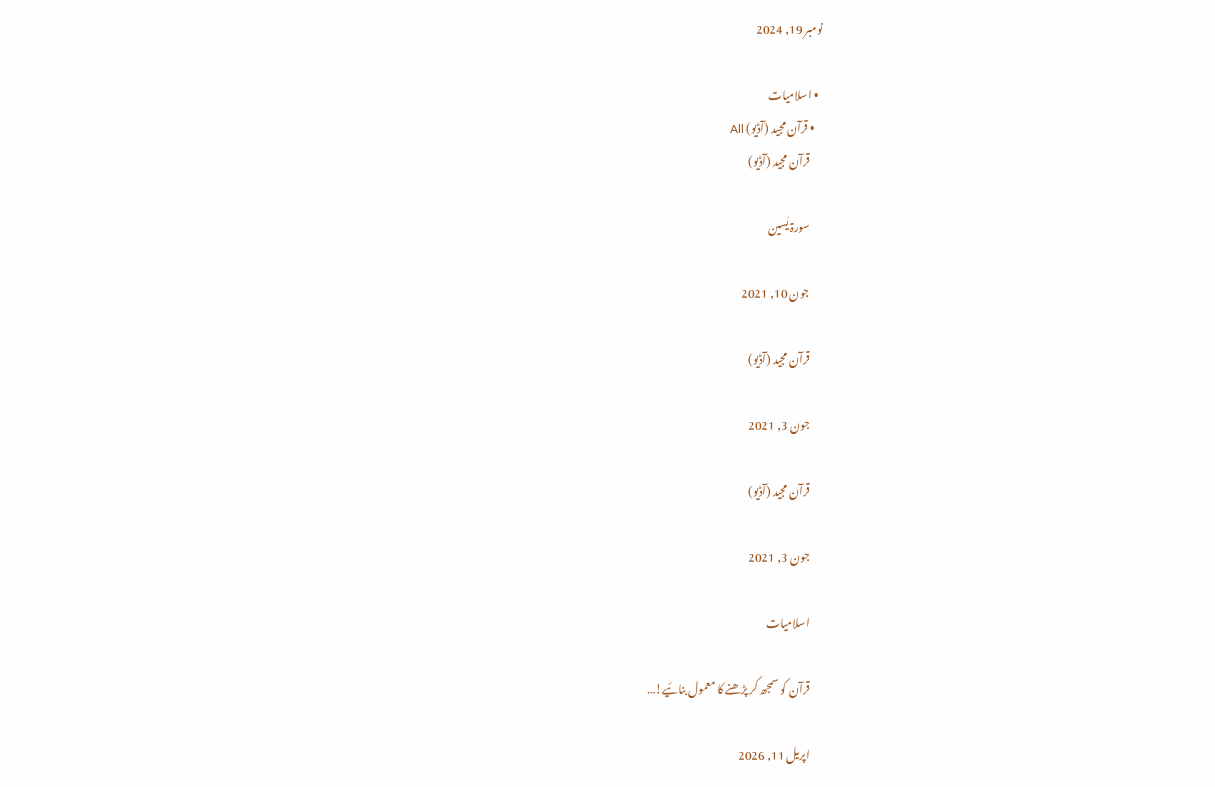نومبر 19, 2024

  • اسلامیات
    • قرآن مجید (آڈیو) All
      قرآن مجید (آڈیو)

      سورۃ یٰسین

      جون 10, 2021

      قرآن مجید (آڈیو)

      جون 3, 2021

      قرآن مجید (آڈیو)

      جون 3, 2021

      اسلامیات

      قرآن کو سمجھ کر پڑھنے کا معمول بنائیے!…

      اپریل 11, 2026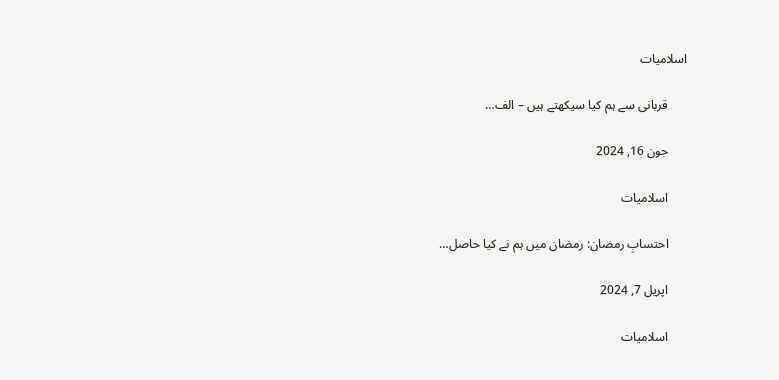اسلامیات

      قربانی سے ہم کیا سیکھتے ہیں – الف…

      جون 16, 2024

      اسلامیات

      احتسابِ رمضان: رمضان میں ہم نے کیا حاصل…

      اپریل 7, 2024

      اسلامیات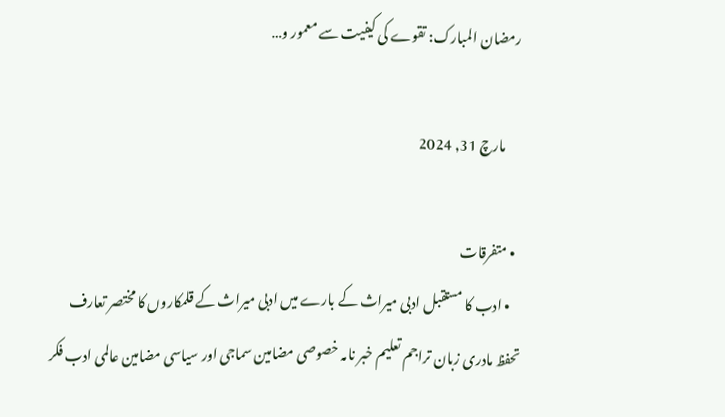رمضان المبارک: تقوے کی کیفیت سے معمور و…

      مارچ 31, 2024

  • متفرقات
    • ادب کا مستقبل ادبی میراث کے بارے میں ادبی میراث کے قلمکاروں کا مختصر تعارف تحفظ مادری زبان تراجم تعلیم خبر نامہ خصوصی مضامین سماجی اور سیاسی مضامین عالمی ادب فکر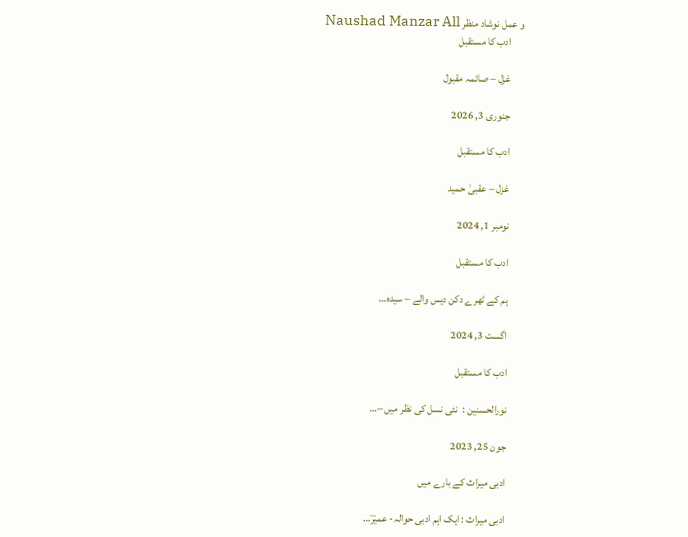و عمل نوشاد منظر Naushad Manzar All
      ادب کا مستقبل

      غزل – صائمہ مقبول

      جنوری 3, 2026

      ادب کا مستقبل

      غزل – عقبیٰ حمید

      نومبر 1, 2024

      ادب کا مستقبل

      ہم کے ٹھرے دکن دیس والے – سیدہ…

      اگست 3, 2024

      ادب کا مستقبل

      نورالحسنین :  نئی نسل کی نظر میں –…

      جون 25, 2023

      ادبی میراث کے بارے میں

      ادبی میراث : ایک اہم ادبی حوالہ- عمیرؔ…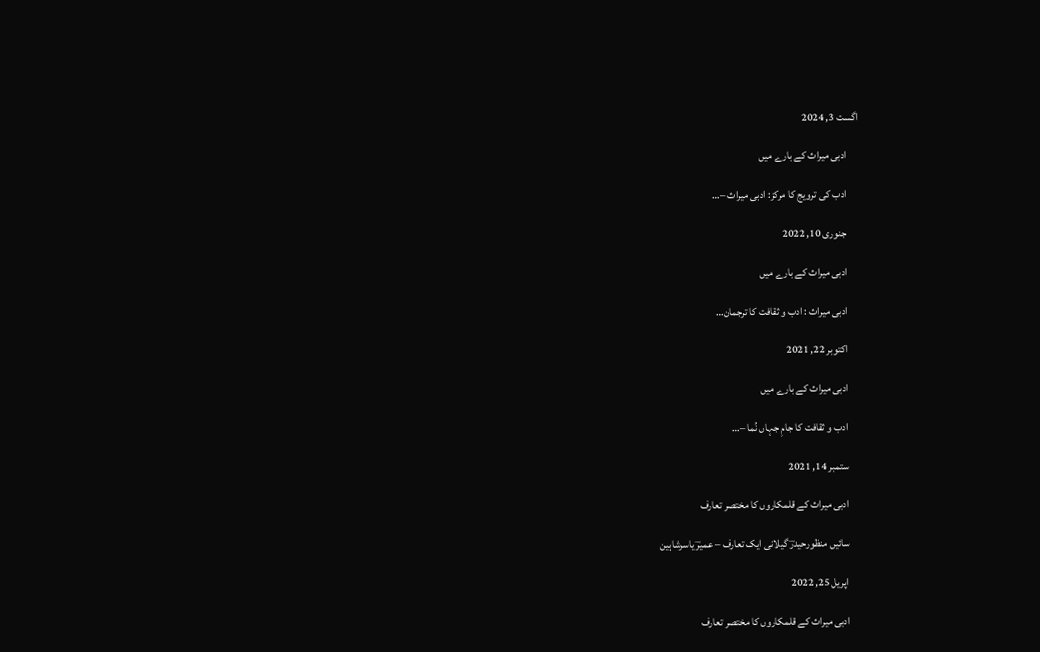اگست 3, 2024

      ادبی میراث کے بارے میں

      ادب کی ترویج کا مرکز: ادبی میراث –…

      جنوری 10, 2022

      ادبی میراث کے بارے میں

      ادبی میراث : ادب و ثقافت کا ترجمان…

      اکتوبر 22, 2021

      ادبی میراث کے بارے میں

      ادب و ثقافت کا جامِ جہاں نُما –…

      ستمبر 14, 2021

      ادبی میراث کے قلمکاروں کا مختصر تعارف

      سائیں منظورحیدرؔ گیلانی ایک تعارف – عمیرؔ یاسرشاہین

      اپریل 25, 2022

      ادبی میراث کے قلمکاروں کا مختصر تعارف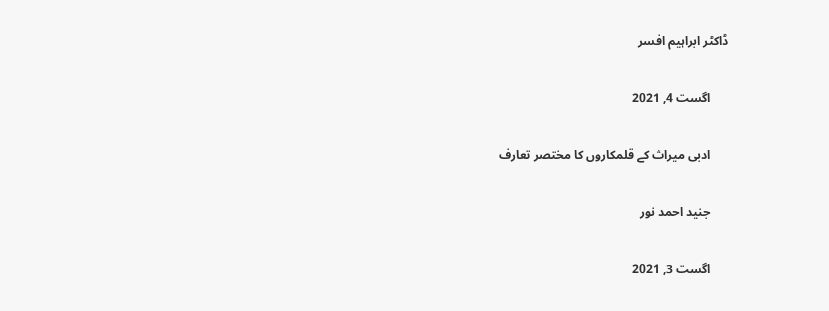ڈاکٹر ابراہیم افسر

      اگست 4, 2021

      ادبی میراث کے قلمکاروں کا مختصر تعارف

      جنید احمد نور

      اگست 3, 2021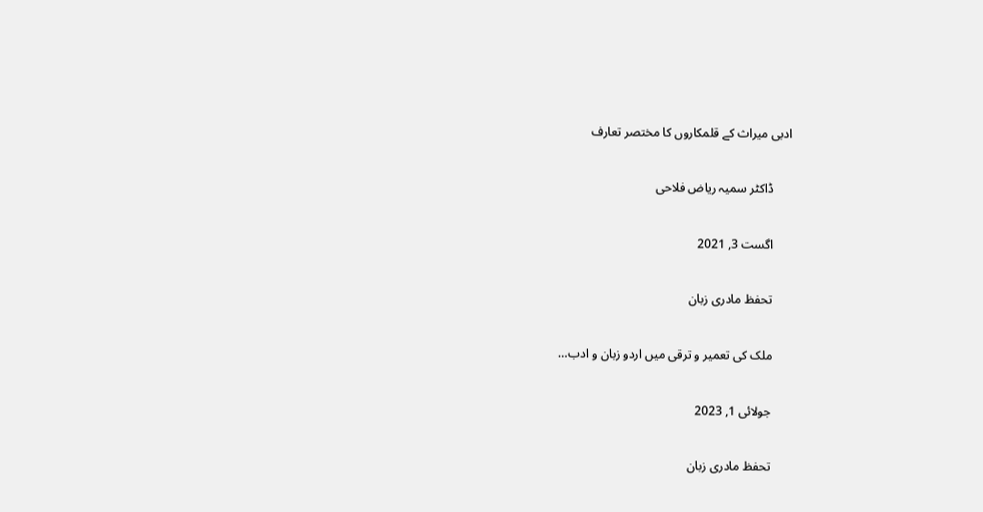ادبی میراث کے قلمکاروں کا مختصر تعارف

      ڈاکٹر سمیہ ریاض فلاحی

      اگست 3, 2021

      تحفظ مادری زبان

      ملک کی تعمیر و ترقی میں اردو زبان و ادب…

      جولائی 1, 2023

      تحفظ مادری زبان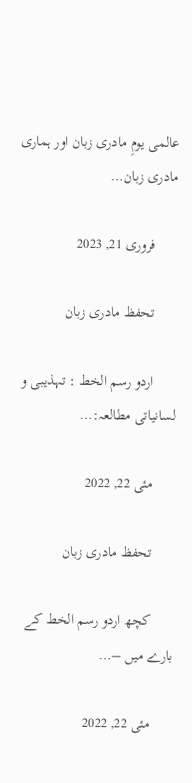عالمی یومِ مادری زبان اور ہماری مادری زبان…

      فروری 21, 2023

      تحفظ مادری زبان

      اردو رسم الخط : تہذیبی و لسانیاتی مطالعہ:…

      مئی 22, 2022

      تحفظ مادری زبان

      کچھ اردو رسم الخط کے بارے میں –…

      مئی 22, 2022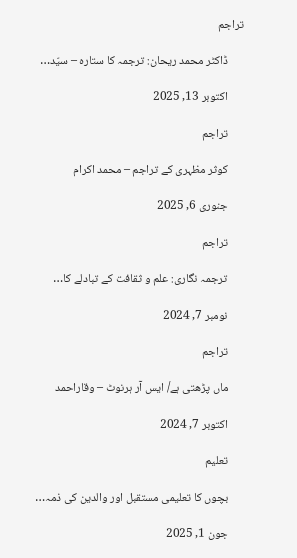تراجم

      ڈاکٹر محمد ریحان: ترجمہ کا ستارہ – سیّد…

      اکتوبر 13, 2025

      تراجم

      کوثر مظہری کے تراجم – محمد اکرام

      جنوری 6, 2025

      تراجم

      ترجمہ نگاری: علم و ثقافت کے تبادلے کا…

      نومبر 7, 2024

      تراجم

      ماں پڑھتی ہے/ ایس آر ہرنوٹ – وقاراحمد

      اکتوبر 7, 2024

      تعلیم

      بچوں کا تعلیمی مستقبل اور والدین کی ذمہ…

      جون 1, 2025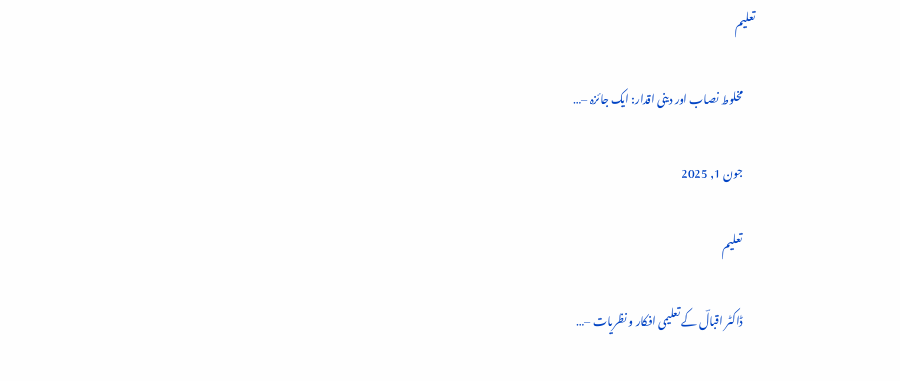تعلیم

      مخلوط نصاب اور دینی اقدار: ایک جائزہ –…

      جون 1, 2025

      تعلیم

      ڈاکٹر اقبالؔ کے تعلیمی افکار و نظریات –…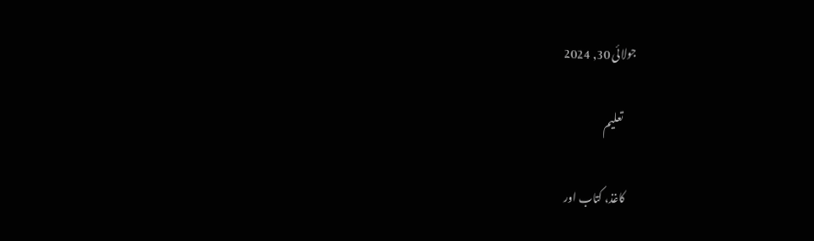جولائی 30, 2024

      تعلیم

      کاغذ، کتاب اور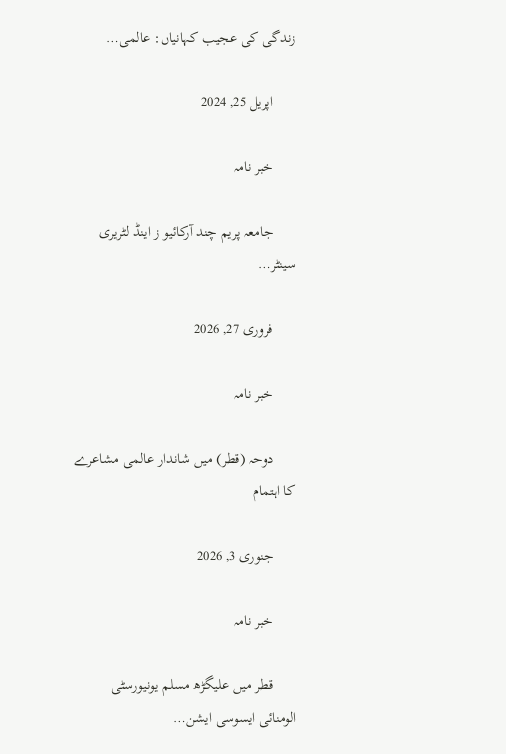زندگی کی عجیب کہانیاں: عالمی…

      اپریل 25, 2024

      خبر نامہ

      جامعہ پریم چند آرکائیو ز اینڈ لٹریری سینٹر…

      فروری 27, 2026

      خبر نامہ

      دوحہ (قطر) میں شاندار عالمی مشاعرے کا اہتمام

      جنوری 3, 2026

      خبر نامہ

      قطر میں علیگڑھ مسلم یونیورسٹی الومنائی ایسوسی ایشن…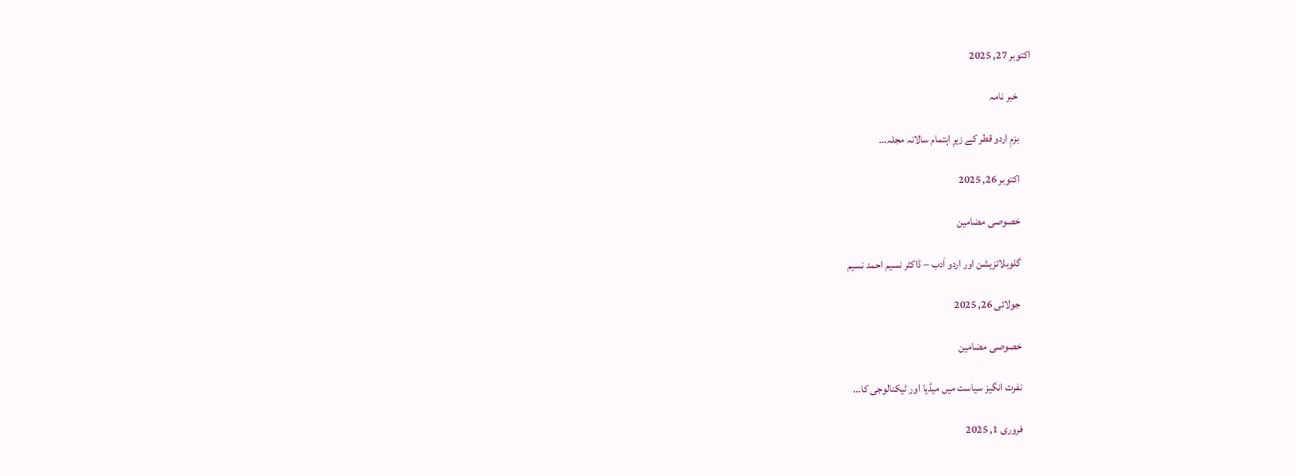اکتوبر 27, 2025

      خبر نامہ

      بزمِ اردو قطر کے زیرِ اہتمام سالانہ مجلہ…

      اکتوبر 26, 2025

      خصوصی مضامین

      گلوبلائزیشن اور اردو اَدب – ڈاکٹر نسیم احمد نسیم

      جولائی 26, 2025

      خصوصی مضامین

      نفرت انگیز سیاست میں میڈیا اور ٹیکنالوجی کا…

      فروری 1, 2025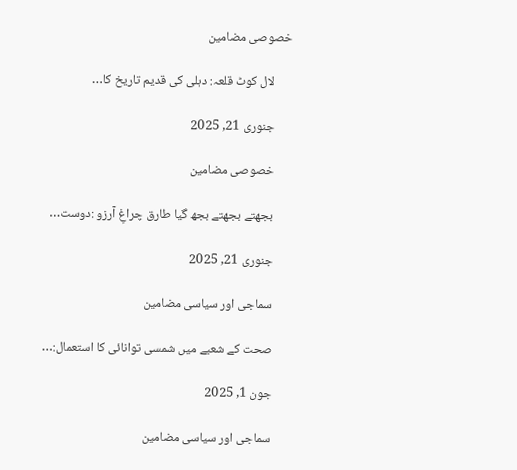خصوصی مضامین

      لال کوٹ قلعہ: دہلی کی قدیم تاریخ کا…

      جنوری 21, 2025

      خصوصی مضامین

      بجھتے بجھتے بجھ گیا طارق چراغِ آرزو :دوست…

      جنوری 21, 2025

      سماجی اور سیاسی مضامین

      صحت کے شعبے میں شمسی توانائی کا استعمال:…

      جون 1, 2025

      سماجی اور سیاسی مضامین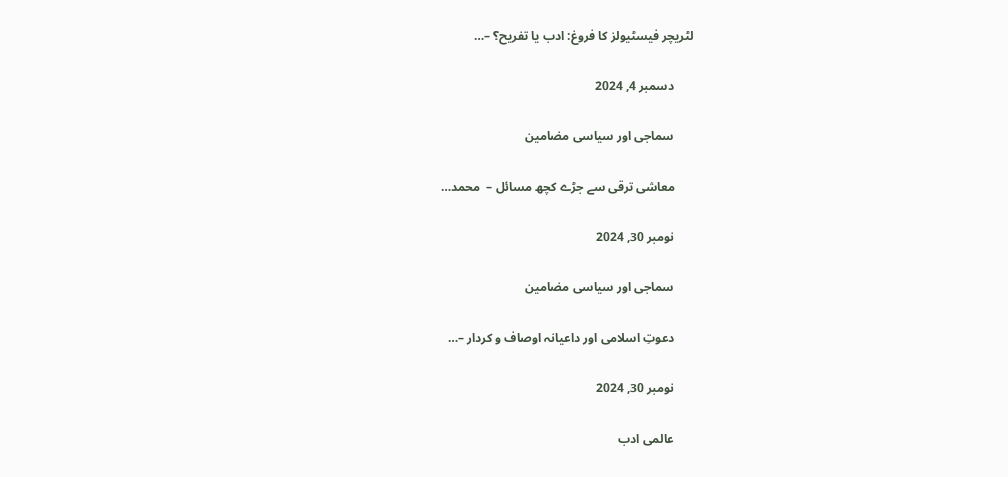لٹریچر فیسٹیولز کا فروغ: ادب یا تفریح؟ –…

      دسمبر 4, 2024

      سماجی اور سیاسی مضامین

      معاشی ترقی سے جڑے کچھ مسائل –  محمد…

      نومبر 30, 2024

      سماجی اور سیاسی مضامین

      دعوتِ اسلامی اور داعیانہ اوصاف و کردار –…

      نومبر 30, 2024

      عالمی ادب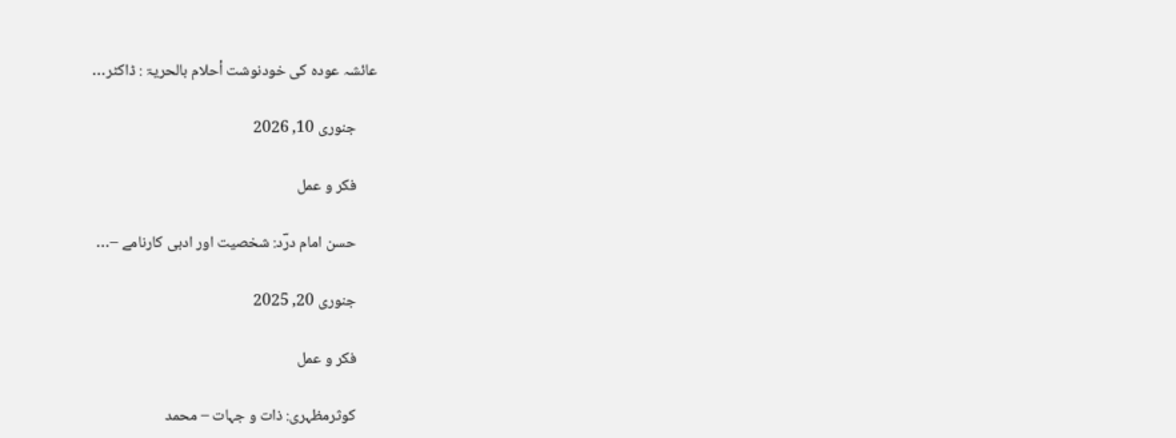عائشہ عودہ کی خودنوشت أحلام بالحریۃ : ڈاکٹر…

      جنوری 10, 2026

      فکر و عمل

      حسن امام درؔد: شخصیت اور ادبی کارنامے –…

      جنوری 20, 2025

      فکر و عمل

      کوثرمظہری: ذات و جہات – محمد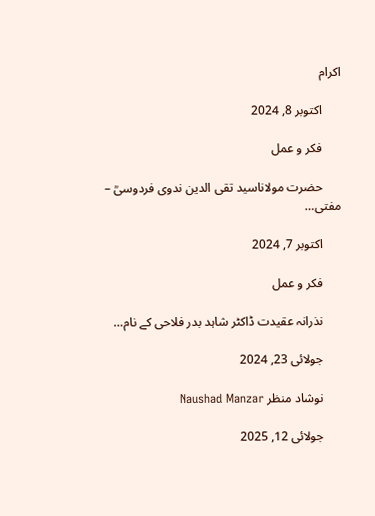اکرام

      اکتوبر 8, 2024

      فکر و عمل

      حضرت مولاناسید تقی الدین ندوی فردوسیؒ – مفتی…

      اکتوبر 7, 2024

      فکر و عمل

      نذرانہ عقیدت ڈاکٹر شاہد بدر فلاحی کے نام…

      جولائی 23, 2024

      نوشاد منظر Naushad Manzar

      جولائی 12, 2025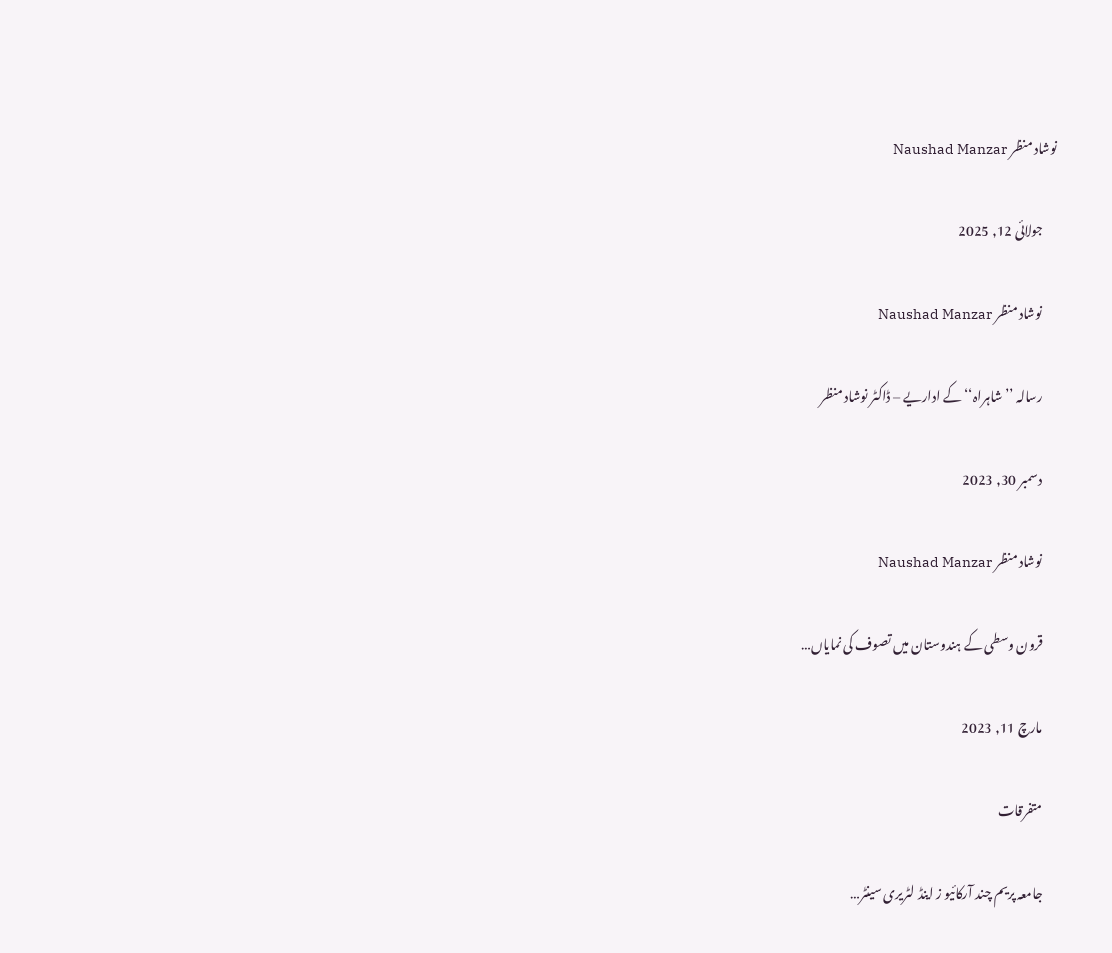نوشاد منظر Naushad Manzar

      جولائی 12, 2025

      نوشاد منظر Naushad Manzar

      رسالہ ’’شاہراہ‘‘ کے اداریے – ڈاکٹر نوشاد منظر

      دسمبر 30, 2023

      نوشاد منظر Naushad Manzar

      قرون وسطی کے ہندوستان میں تصوف کی نمایاں…

      مارچ 11, 2023

      متفرقات

      جامعہ پریم چند آرکائیو ز اینڈ لٹریری سینٹر…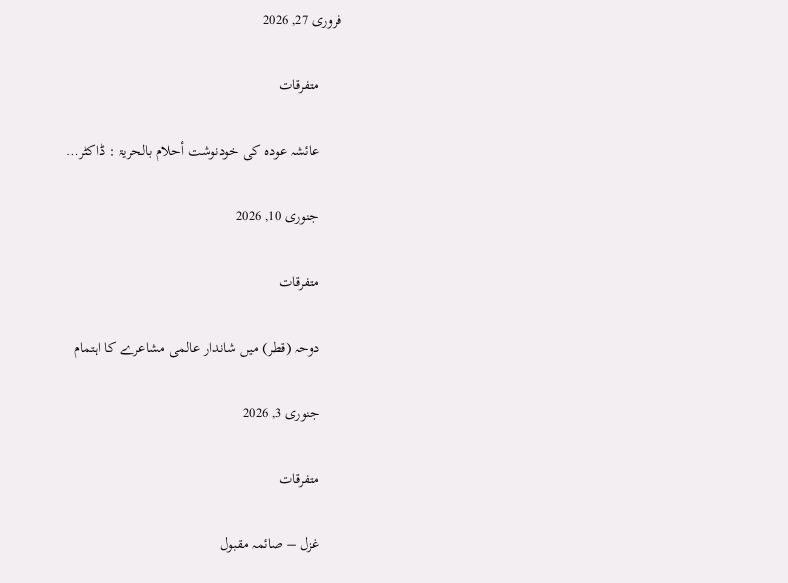فروری 27, 2026

      متفرقات

      عائشہ عودہ کی خودنوشت أحلام بالحریۃ : ڈاکٹر…

      جنوری 10, 2026

      متفرقات

      دوحہ (قطر) میں شاندار عالمی مشاعرے کا اہتمام

      جنوری 3, 2026

      متفرقات

      غزل – صائمہ مقبول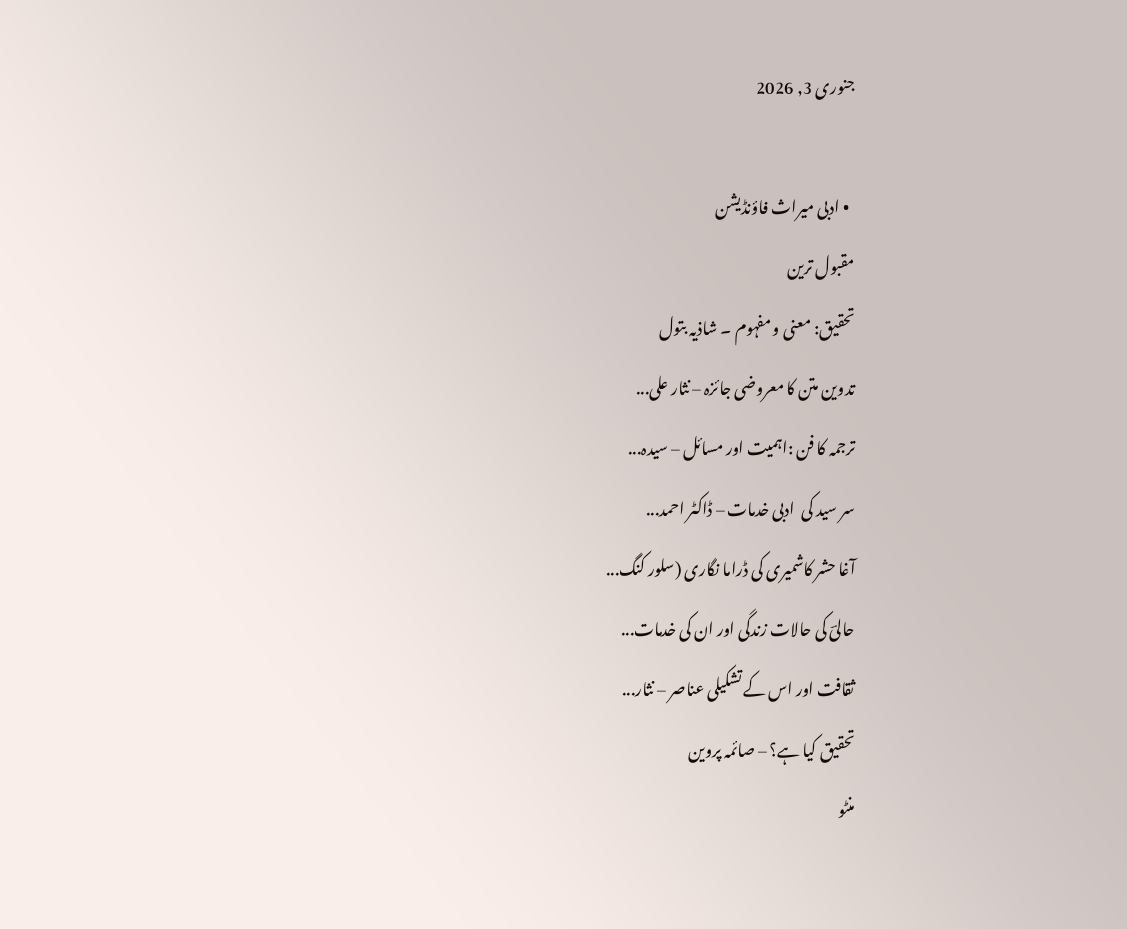جنوری 3, 2026

  • ادبی میراث فاؤنڈیشن
مقبول ترین
تحقیق: معنی و مفہوم ۔ شاذیہ بتول
تدوین متن کا معروضی جائزہ – نثار علی...
ترجمہ کا فن :اہمیت اور مسائل – سیدہ...
سر سید کی  ادبی خدمات – ڈاکٹر احمد...
آغا حشر کاشمیری کی ڈراما نگاری (سلور کنگ...
حالیؔ کی حالات زندگی اور ان کی خدمات...
ثقافت اور اس کے تشکیلی عناصر – نثار...
تحقیق کیا ہے؟ – صائمہ پروین
منٹو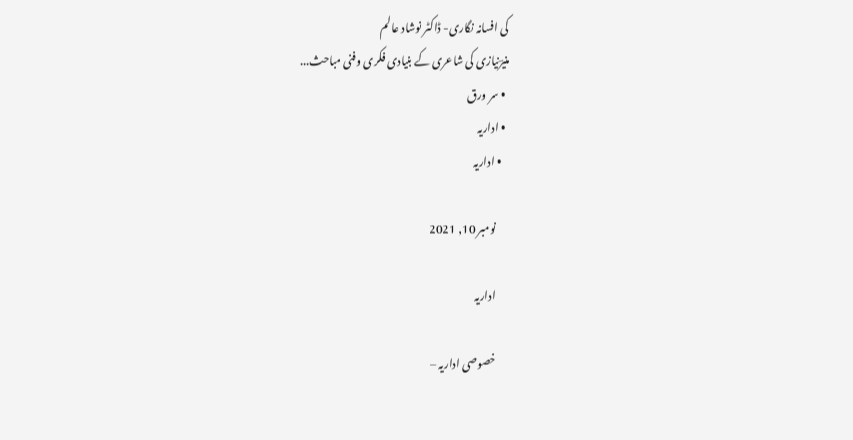کی افسانہ نگاری- ڈاکٹر نوشاد عالم
منیرؔنیازی کی شاعری کے بنیادی فکری وفنی مباحث...
  • سر ورق
  • اداریہ
    • اداریہ

      نومبر 10, 2021

      اداریہ

      خصوصی اداریہ –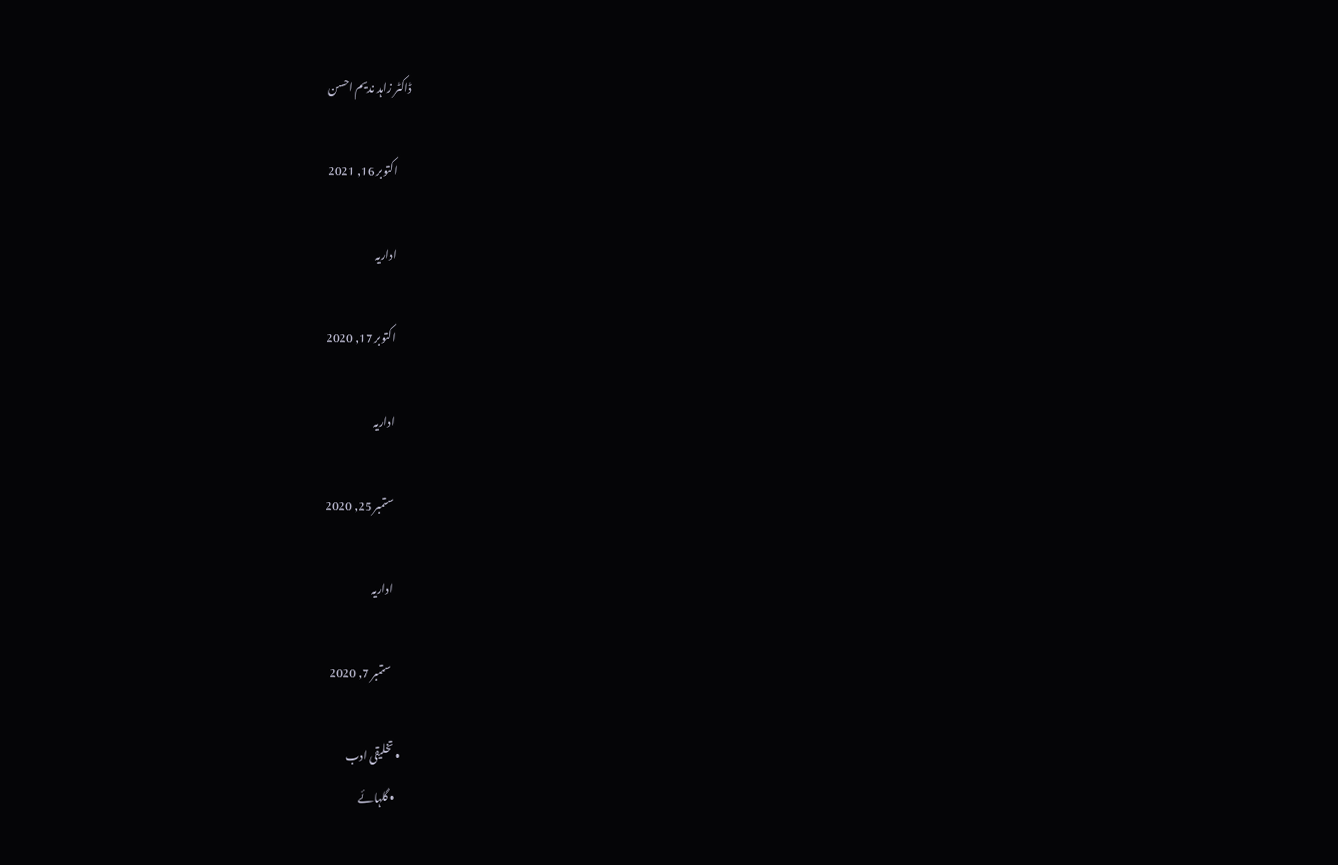ڈاکٹر زاہد ندیم احسن

      اکتوبر 16, 2021

      اداریہ

      اکتوبر 17, 2020

      اداریہ

      ستمبر 25, 2020

      اداریہ

      ستمبر 7, 2020

  • تخلیقی ادب
    • گلہائے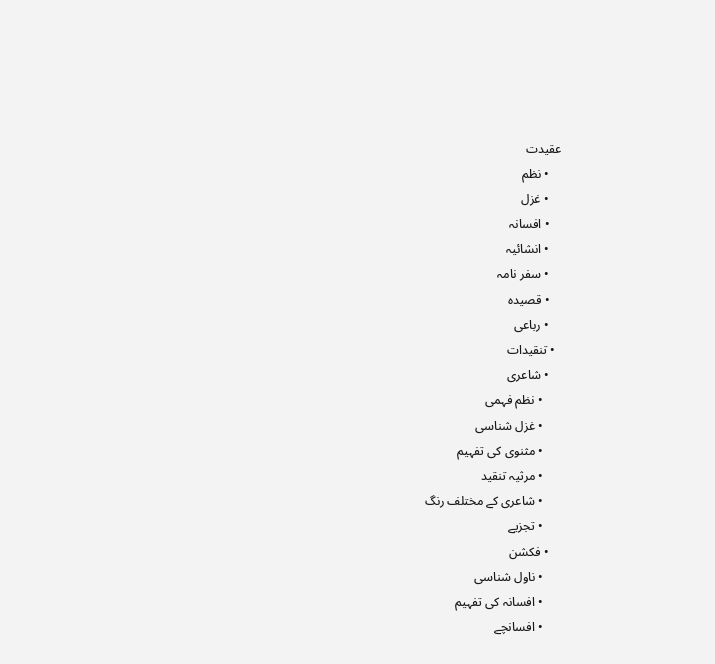عقیدت
    • نظم
    • غزل
    • افسانہ
    • انشائیہ
    • سفر نامہ
    • قصیدہ
    • رباعی
  • تنقیدات
    • شاعری
      • نظم فہمی
      • غزل شناسی
      • مثنوی کی تفہیم
      • مرثیہ تنقید
      • شاعری کے مختلف رنگ
      • تجزیے
    • فکشن
      • ناول شناسی
      • افسانہ کی تفہیم
      • افسانچے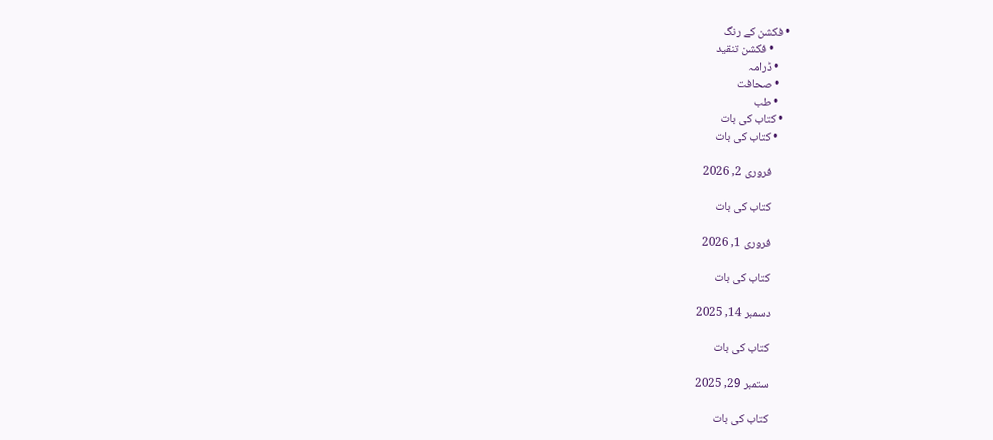• فکشن کے رنگ
      • فکشن تنقید
    • ڈرامہ
    • صحافت
    • طب
  • کتاب کی بات
    • کتاب کی بات

      فروری 2, 2026

      کتاب کی بات

      فروری 1, 2026

      کتاب کی بات

      دسمبر 14, 2025

      کتاب کی بات

      ستمبر 29, 2025

      کتاب کی بات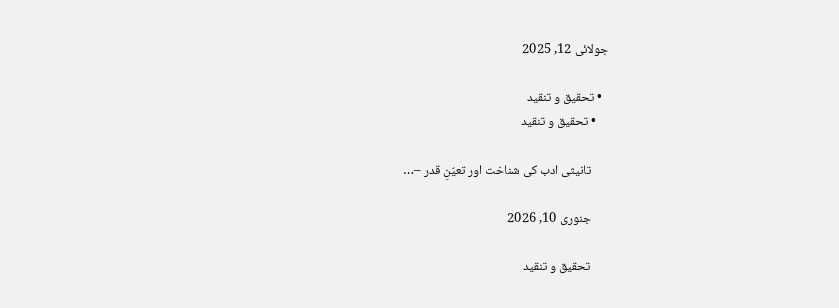جولائی 12, 2025

  • تحقیق و تنقید
    • تحقیق و تنقید

      تانیثی ادب کی شناخت اور تعیّنِ قدر –…

      جنوری 10, 2026

      تحقیق و تنقید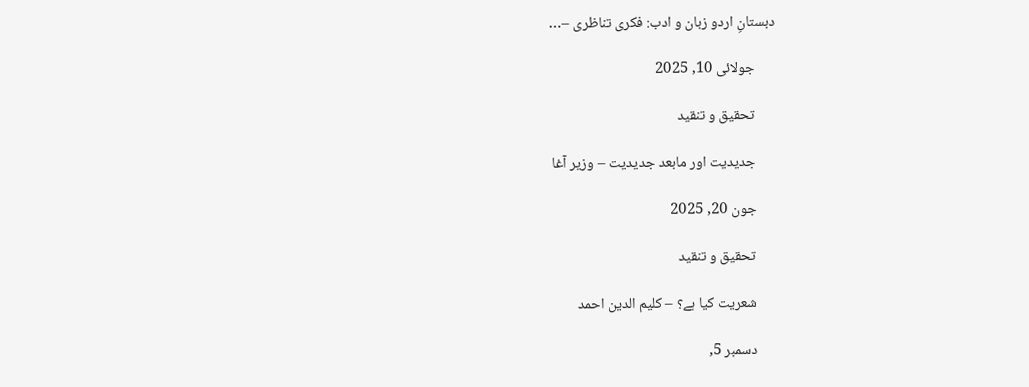دبستانِ اردو زبان و ادب: فکری تناظری –…

      جولائی 10, 2025

      تحقیق و تنقید

      جدیدیت اور مابعد جدیدیت – وزیر آغا

      جون 20, 2025

      تحقیق و تنقید

      شعریت کیا ہے؟ – کلیم الدین احمد

      دسمبر 5,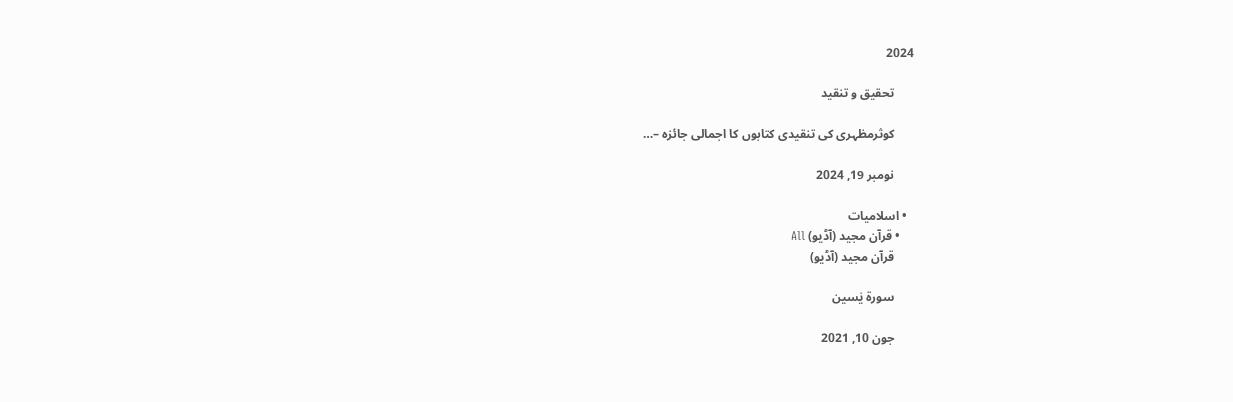2024

      تحقیق و تنقید

      کوثرمظہری کی تنقیدی کتابوں کا اجمالی جائزہ –…

      نومبر 19, 2024

  • اسلامیات
    • قرآن مجید (آڈیو) All
      قرآن مجید (آڈیو)

      سورۃ یٰسین

      جون 10, 2021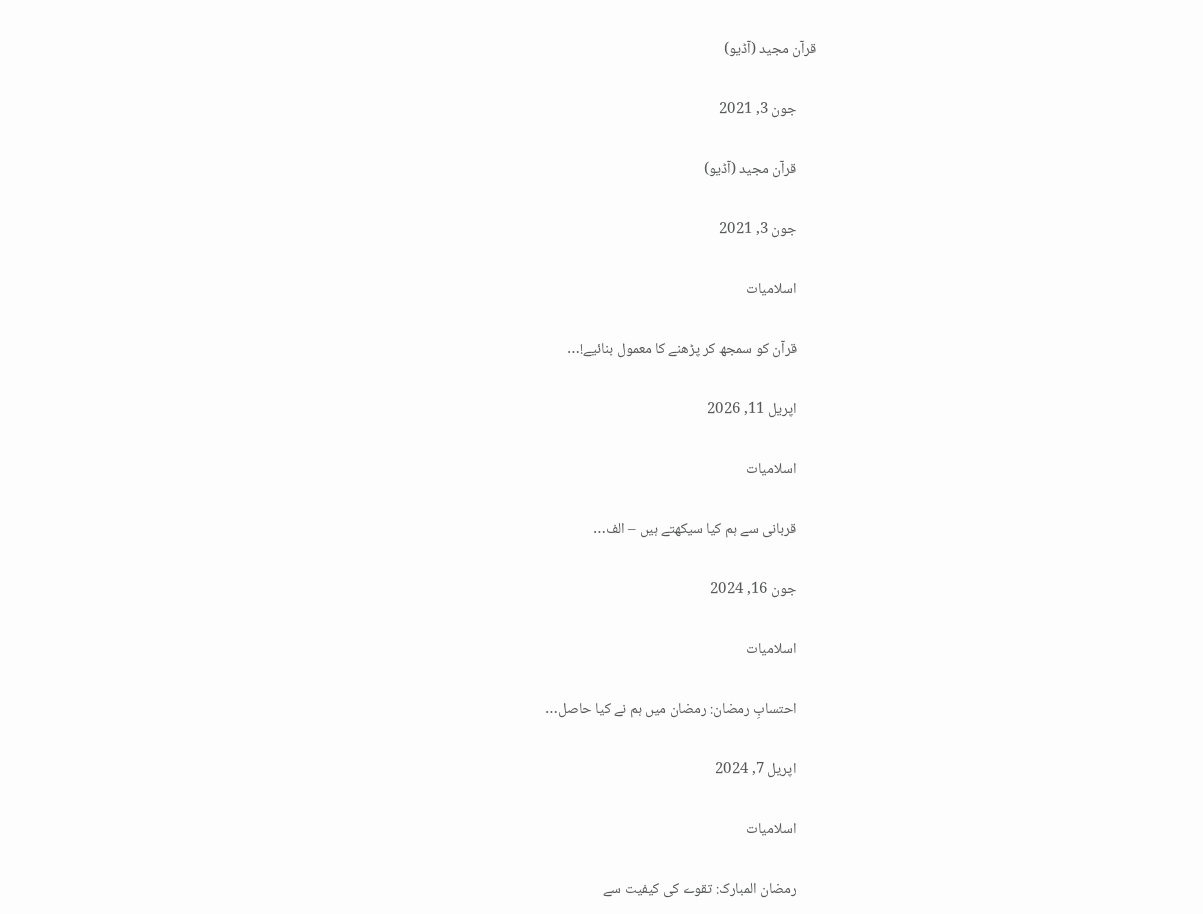قرآن مجید (آڈیو)

      جون 3, 2021

      قرآن مجید (آڈیو)

      جون 3, 2021

      اسلامیات

      قرآن کو سمجھ کر پڑھنے کا معمول بنائیے!…

      اپریل 11, 2026

      اسلامیات

      قربانی سے ہم کیا سیکھتے ہیں – الف…

      جون 16, 2024

      اسلامیات

      احتسابِ رمضان: رمضان میں ہم نے کیا حاصل…

      اپریل 7, 2024

      اسلامیات

      رمضان المبارک: تقوے کی کیفیت سے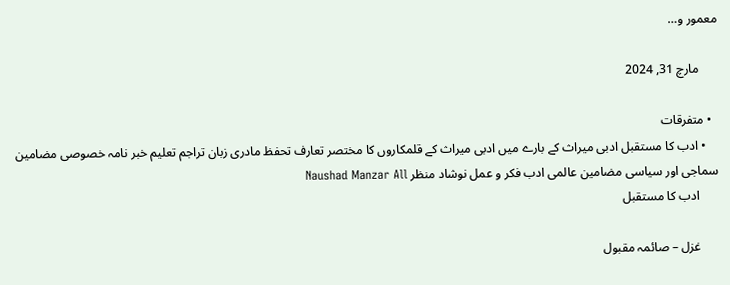معمور و…

      مارچ 31, 2024

  • متفرقات
    • ادب کا مستقبل ادبی میراث کے بارے میں ادبی میراث کے قلمکاروں کا مختصر تعارف تحفظ مادری زبان تراجم تعلیم خبر نامہ خصوصی مضامین سماجی اور سیاسی مضامین عالمی ادب فکر و عمل نوشاد منظر Naushad Manzar All
      ادب کا مستقبل

      غزل – صائمہ مقبول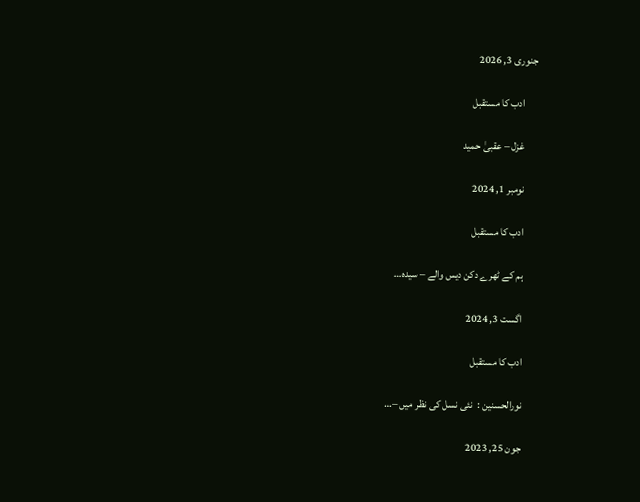جنوری 3, 2026

      ادب کا مستقبل

      غزل – عقبیٰ حمید

      نومبر 1, 2024

      ادب کا مستقبل

      ہم کے ٹھرے دکن دیس والے – سیدہ…

      اگست 3, 2024

      ادب کا مستقبل

      نورالحسنین :  نئی نسل کی نظر میں –…

      جون 25, 2023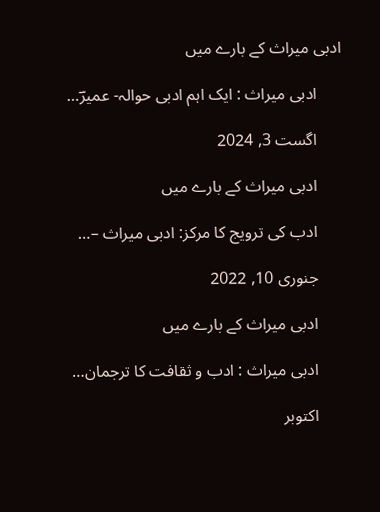ادبی میراث کے بارے میں

      ادبی میراث : ایک اہم ادبی حوالہ- عمیرؔ…

      اگست 3, 2024

      ادبی میراث کے بارے میں

      ادب کی ترویج کا مرکز: ادبی میراث –…

      جنوری 10, 2022

      ادبی میراث کے بارے میں

      ادبی میراث : ادب و ثقافت کا ترجمان…

      اکتوبر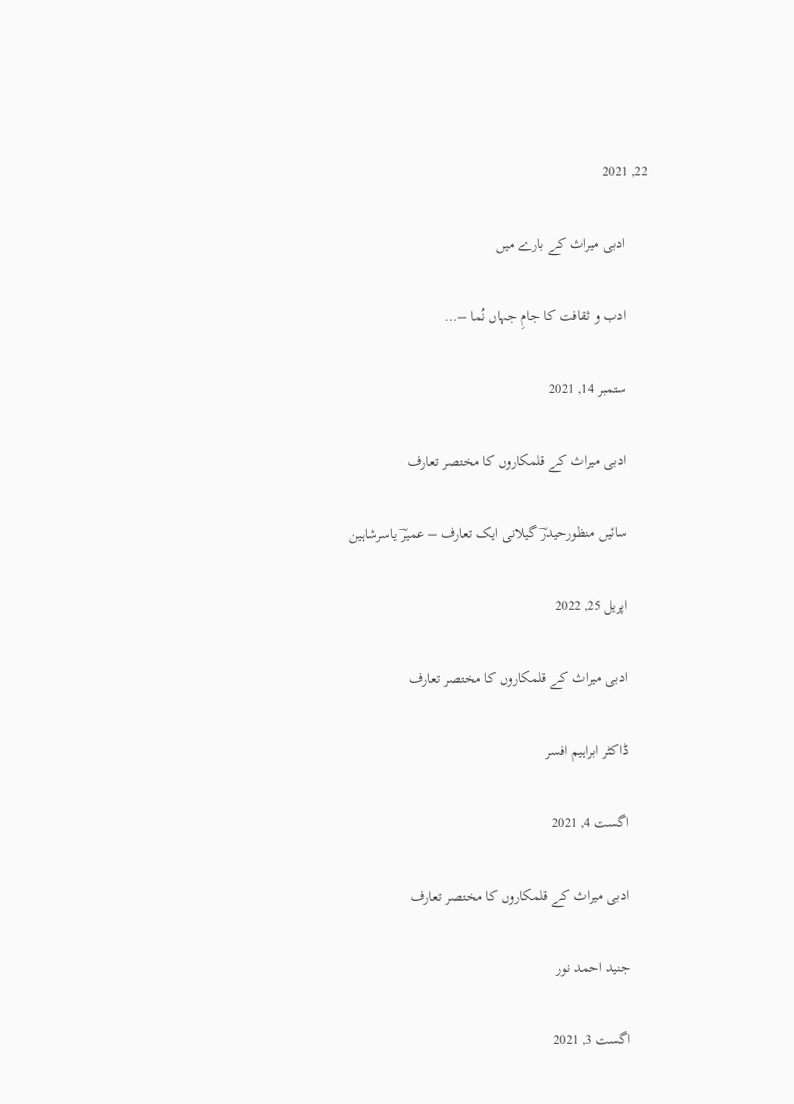22, 2021

      ادبی میراث کے بارے میں

      ادب و ثقافت کا جامِ جہاں نُما –…

      ستمبر 14, 2021

      ادبی میراث کے قلمکاروں کا مختصر تعارف

      سائیں منظورحیدرؔ گیلانی ایک تعارف – عمیرؔ یاسرشاہین

      اپریل 25, 2022

      ادبی میراث کے قلمکاروں کا مختصر تعارف

      ڈاکٹر ابراہیم افسر

      اگست 4, 2021

      ادبی میراث کے قلمکاروں کا مختصر تعارف

      جنید احمد نور

      اگست 3, 2021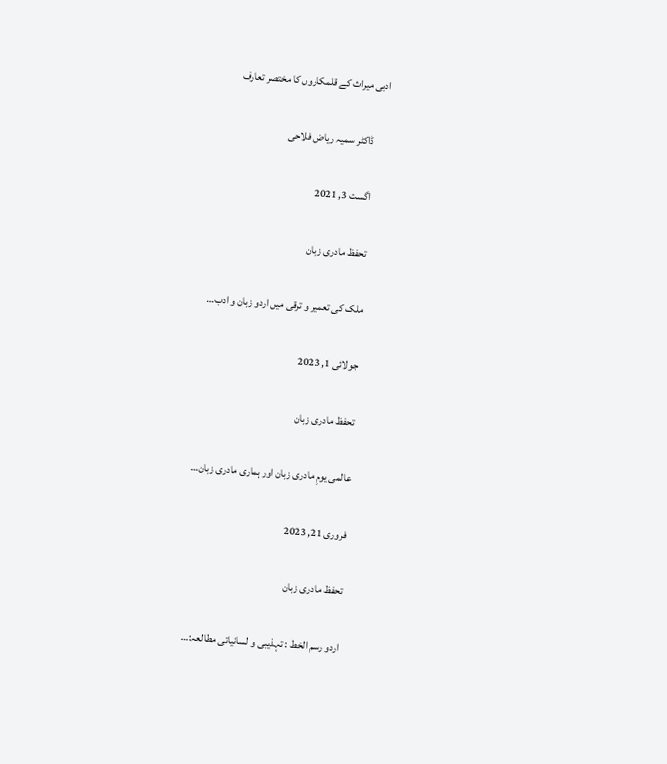ادبی میراث کے قلمکاروں کا مختصر تعارف

      ڈاکٹر سمیہ ریاض فلاحی

      اگست 3, 2021

      تحفظ مادری زبان

      ملک کی تعمیر و ترقی میں اردو زبان و ادب…

      جولائی 1, 2023

      تحفظ مادری زبان

      عالمی یومِ مادری زبان اور ہماری مادری زبان…

      فروری 21, 2023

      تحفظ مادری زبان

      اردو رسم الخط : تہذیبی و لسانیاتی مطالعہ:…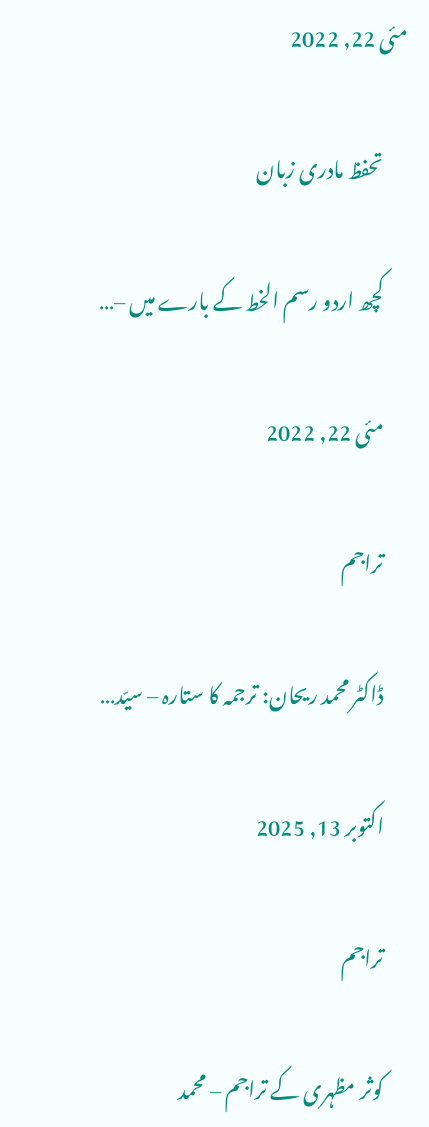مئی 22, 2022

      تحفظ مادری زبان

      کچھ اردو رسم الخط کے بارے میں –…

      مئی 22, 2022

      تراجم

      ڈاکٹر محمد ریحان: ترجمہ کا ستارہ – سیّد…

      اکتوبر 13, 2025

      تراجم

      کوثر مظہری کے تراجم – محمد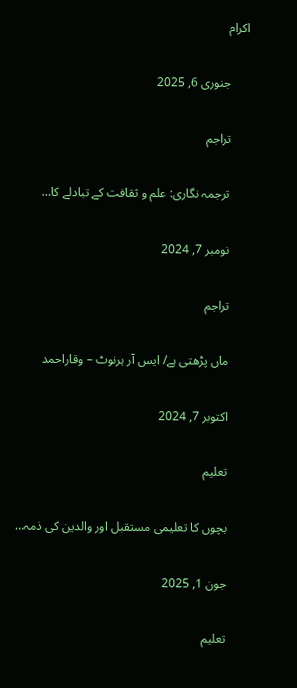اکرام

      جنوری 6, 2025

      تراجم

      ترجمہ نگاری: علم و ثقافت کے تبادلے کا…

      نومبر 7, 2024

      تراجم

      ماں پڑھتی ہے/ ایس آر ہرنوٹ – وقاراحمد

      اکتوبر 7, 2024

      تعلیم

      بچوں کا تعلیمی مستقبل اور والدین کی ذمہ…

      جون 1, 2025

      تعلیم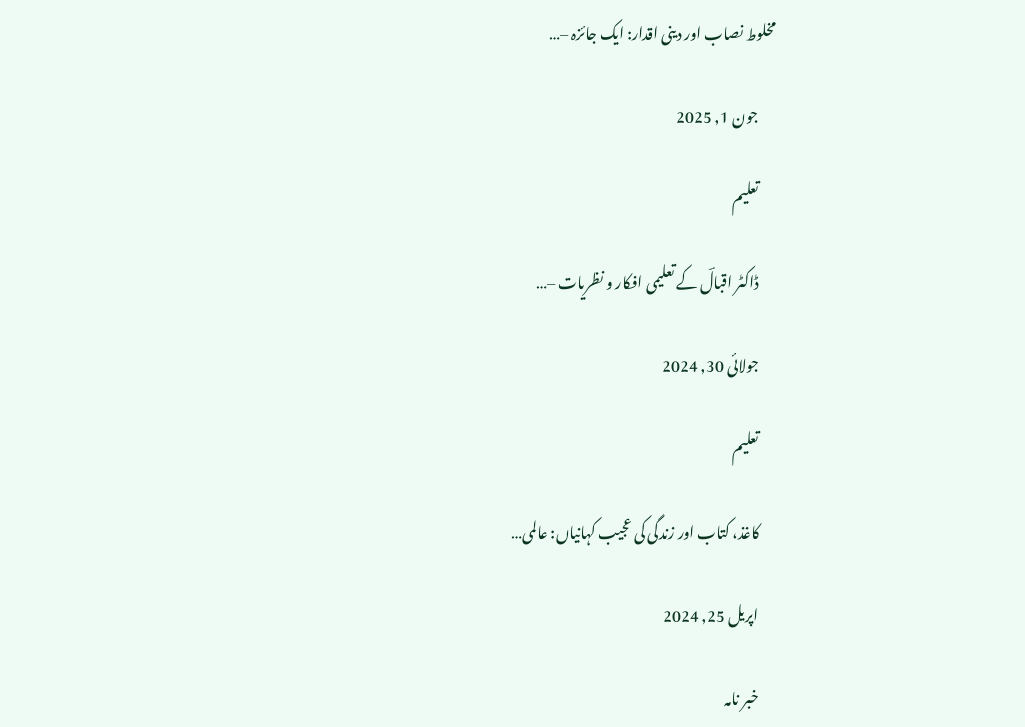مخلوط نصاب اور دینی اقدار: ایک جائزہ –…

      جون 1, 2025

      تعلیم

      ڈاکٹر اقبالؔ کے تعلیمی افکار و نظریات –…

      جولائی 30, 2024

      تعلیم

      کاغذ، کتاب اور زندگی کی عجیب کہانیاں: عالمی…

      اپریل 25, 2024

      خبر نامہ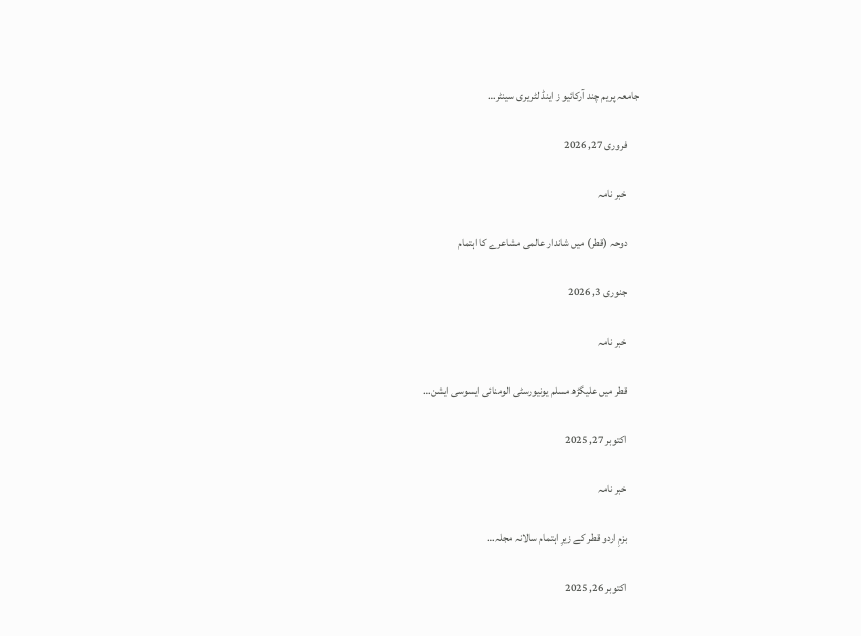جامعہ پریم چند آرکائیو ز اینڈ لٹریری سینٹر…

      فروری 27, 2026

      خبر نامہ

      دوحہ (قطر) میں شاندار عالمی مشاعرے کا اہتمام

      جنوری 3, 2026

      خبر نامہ

      قطر میں علیگڑھ مسلم یونیورسٹی الومنائی ایسوسی ایشن…

      اکتوبر 27, 2025

      خبر نامہ

      بزمِ اردو قطر کے زیرِ اہتمام سالانہ مجلہ…

      اکتوبر 26, 2025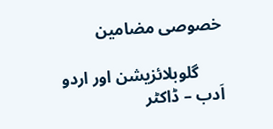خصوصی مضامین

      گلوبلائزیشن اور اردو اَدب – ڈاکٹر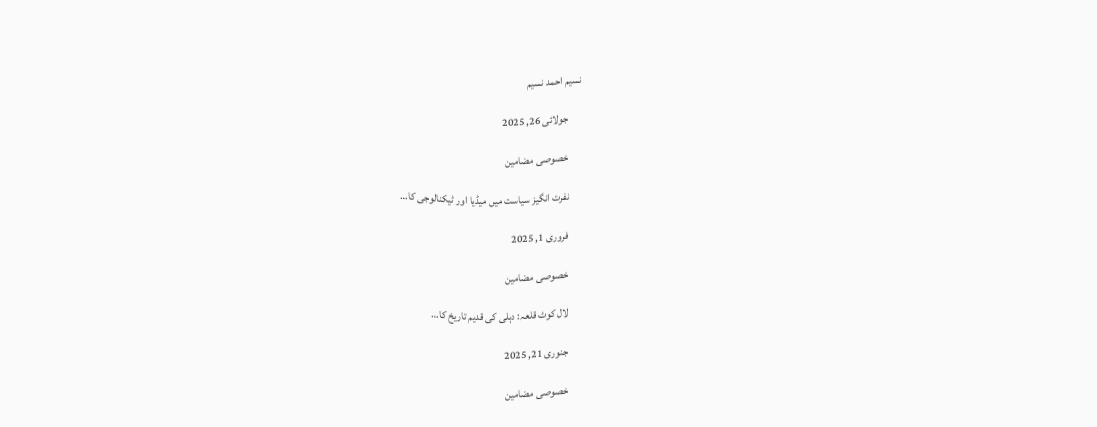نسیم احمد نسیم

      جولائی 26, 2025

      خصوصی مضامین

      نفرت انگیز سیاست میں میڈیا اور ٹیکنالوجی کا…

      فروری 1, 2025

      خصوصی مضامین

      لال کوٹ قلعہ: دہلی کی قدیم تاریخ کا…

      جنوری 21, 2025

      خصوصی مضامین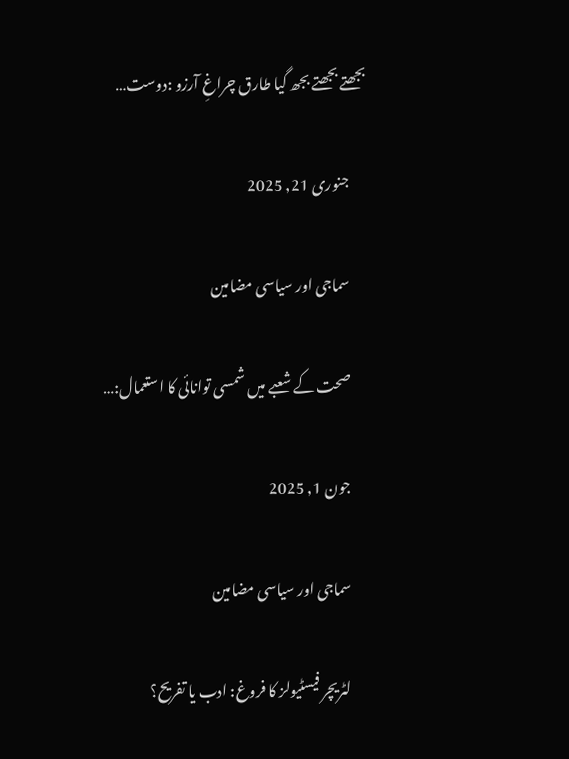بجھتے بجھتے بجھ گیا طارق چراغِ آرزو :دوست…

      جنوری 21, 2025

      سماجی اور سیاسی مضامین

      صحت کے شعبے میں شمسی توانائی کا استعمال:…

      جون 1, 2025

      سماجی اور سیاسی مضامین

      لٹریچر فیسٹیولز کا فروغ: ادب یا تفریح؟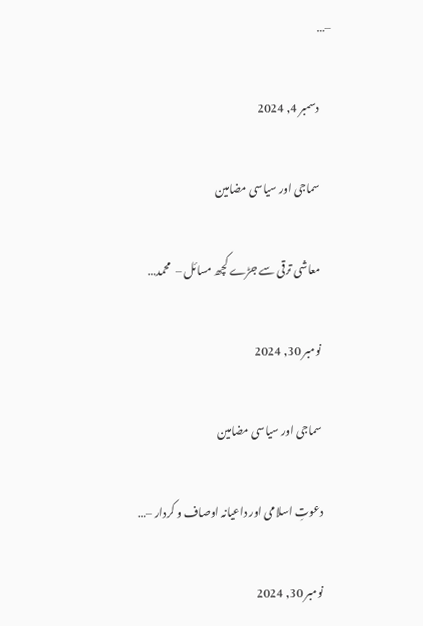–…

      دسمبر 4, 2024

      سماجی اور سیاسی مضامین

      معاشی ترقی سے جڑے کچھ مسائل –  محمد…

      نومبر 30, 2024

      سماجی اور سیاسی مضامین

      دعوتِ اسلامی اور داعیانہ اوصاف و کردار –…

      نومبر 30, 2024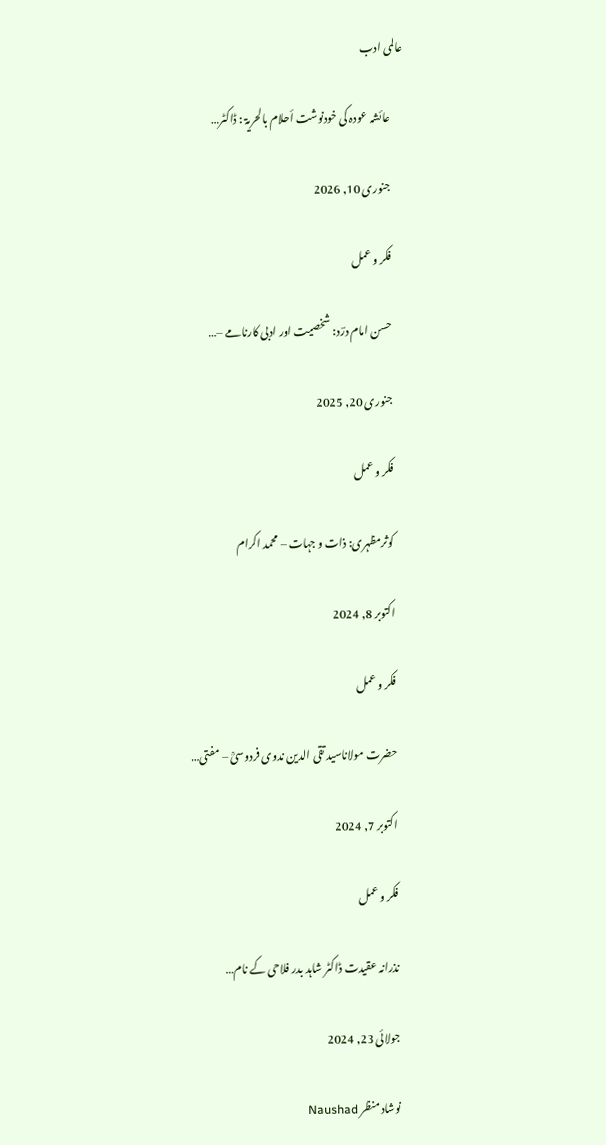عالمی ادب

      عائشہ عودہ کی خودنوشت أحلام بالحریۃ : ڈاکٹر…

      جنوری 10, 2026

      فکر و عمل

      حسن امام درؔد: شخصیت اور ادبی کارنامے –…

      جنوری 20, 2025

      فکر و عمل

      کوثرمظہری: ذات و جہات – محمد اکرام

      اکتوبر 8, 2024

      فکر و عمل

      حضرت مولاناسید تقی الدین ندوی فردوسیؒ – مفتی…

      اکتوبر 7, 2024

      فکر و عمل

      نذرانہ عقیدت ڈاکٹر شاہد بدر فلاحی کے نام…

      جولائی 23, 2024

      نوشاد منظر Naushad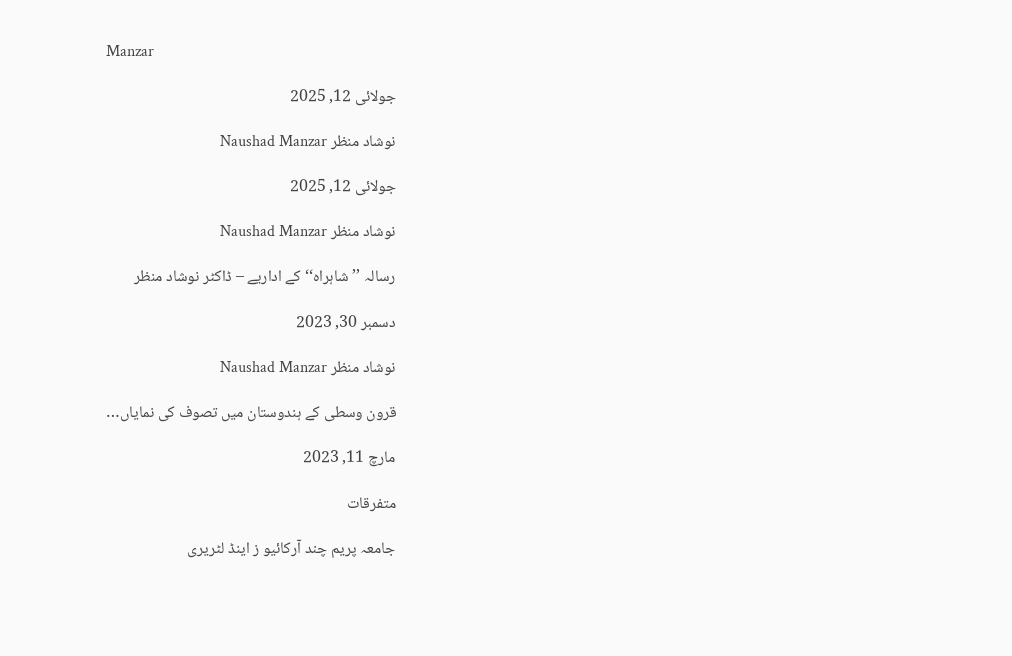Manzar

      جولائی 12, 2025

      نوشاد منظر Naushad Manzar

      جولائی 12, 2025

      نوشاد منظر Naushad Manzar

      رسالہ ’’شاہراہ‘‘ کے اداریے – ڈاکٹر نوشاد منظر

      دسمبر 30, 2023

      نوشاد منظر Naushad Manzar

      قرون وسطی کے ہندوستان میں تصوف کی نمایاں…

      مارچ 11, 2023

      متفرقات

      جامعہ پریم چند آرکائیو ز اینڈ لٹریری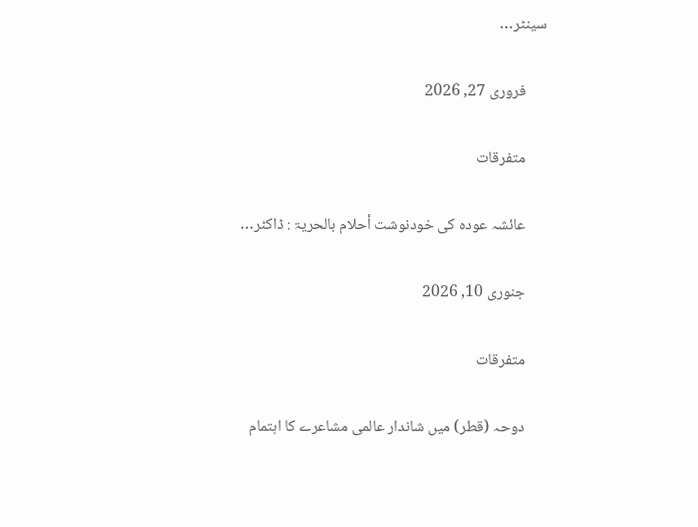سینٹر…

      فروری 27, 2026

      متفرقات

      عائشہ عودہ کی خودنوشت أحلام بالحریۃ : ڈاکٹر…

      جنوری 10, 2026

      متفرقات

      دوحہ (قطر) میں شاندار عالمی مشاعرے کا اہتمام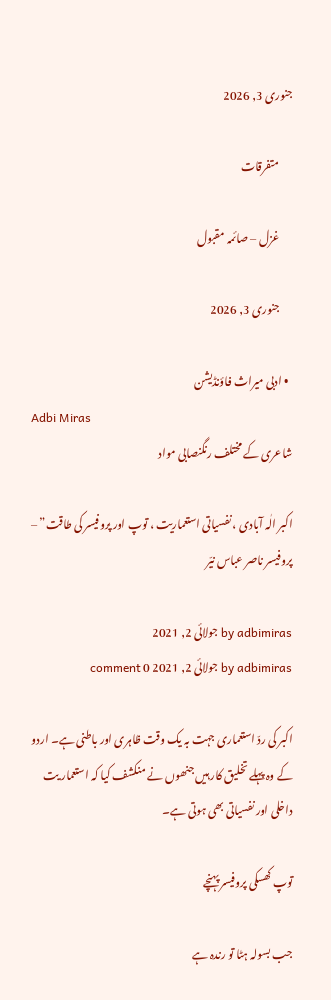جنوری 3, 2026

      متفرقات

      غزل – صائمہ مقبول

      جنوری 3, 2026

  • ادبی میراث فاؤنڈیشن
Adbi Miras
شاعری کے مختلف رنگنصابی مواد

اکبر الٰہ آبادی ، نفسیاتی استعماریت ، توپ اور پروفیسر کی طاقت” – پروفیسر ناصر عباس نیّر

by adbimiras جولائی 2, 2021
by adbimiras جولائی 2, 2021 0 comment

اکبر کی ردّ استعماری جہت بہ یک وقت ظاہری اور باطنی ہے۔ اردو کے وہ پہلے تخلیق کار ہیں جنھوں نے منکشف کیا کہ استعمار یت داخلی اور نفسیاتی بھی ہوتی ہے۔

توپ کھسکی پروفیسر پہنچے

جب بسولہ ہٹا تو رندہ ہے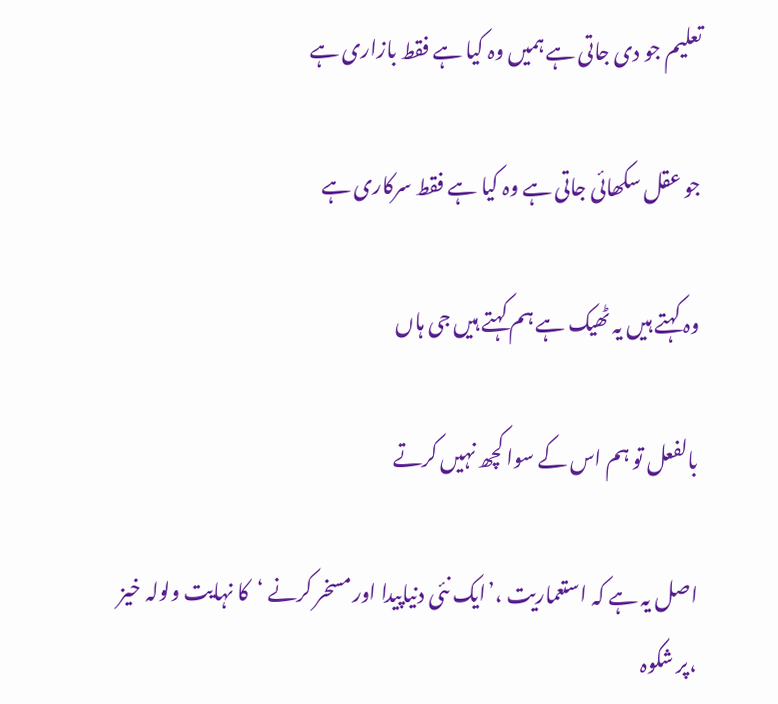تعلیم جو دی جاتی ہے ہمیں وہ کیا ہے فقط بازاری ہے

جو عقل سکھائی جاتی ہے وہ کیا ہے فقط سرکاری ہے

وہ کہتے ہیں یہ ٹھیک ہے ہم کہتے ہیں جی ہاں

بالفعل تو ہم اس کے سوا کچھ نہیں کرتے

اصل یہ ہے کہ استعماریت ،’ایک نئی دنیاپیدا اور مسخر کرنے ‘کا نہایت ولولہ خیز ،پر شکوہ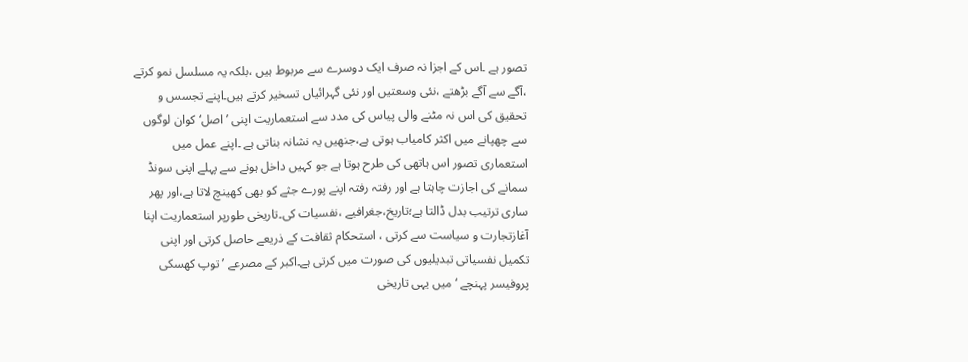تصور ہے ۔اس کے اجزا نہ صرف ایک دوسرے سے مربوط ہیں ،بلکہ یہ مسلسل نمو کرتے ،آگے سے آگے بڑھتے ،نئی وسعتیں اور نئی گہرائیاں تسخیر کرتے ہیں۔اپنے تجسس و تحقیق کی اس نہ مٹنے والی پیاس کی مدد سے استعماریت اپنی ’اصل‘ کوان لوگوں سے چھپانے میں اکثر کامیاب ہوتی ہے،جنھیں یہ نشانہ بناتی ہے ۔اپنے عمل میں استعماری تصور اس ہاتھی کی طرح ہوتا ہے جو کہیں داخل ہونے سے پہلے اپنی سونڈ سمانے کی اجازت چاہتا ہے اور رفتہ رفتہ اپنے پورے جثے کو بھی کھینچ لاتا ہے،اور پھر ساری ترتیب بدل ڈالتا ہے؛تاریخ،جغرافیے ،نفسیات کی۔تاریخی طورپر استعماریت اپنا آغازتجارت و سیاست سے کرتی ، استحکام ثقافت کے ذریعے حاصل کرتی اور اپنی تکمیل نفسیاتی تبدیلیوں کی صورت میں کرتی ہے۔اکبر کے مصرعے ’توپ کھسکی پروفیسر پہنچے ‘ میں یہی تاریخی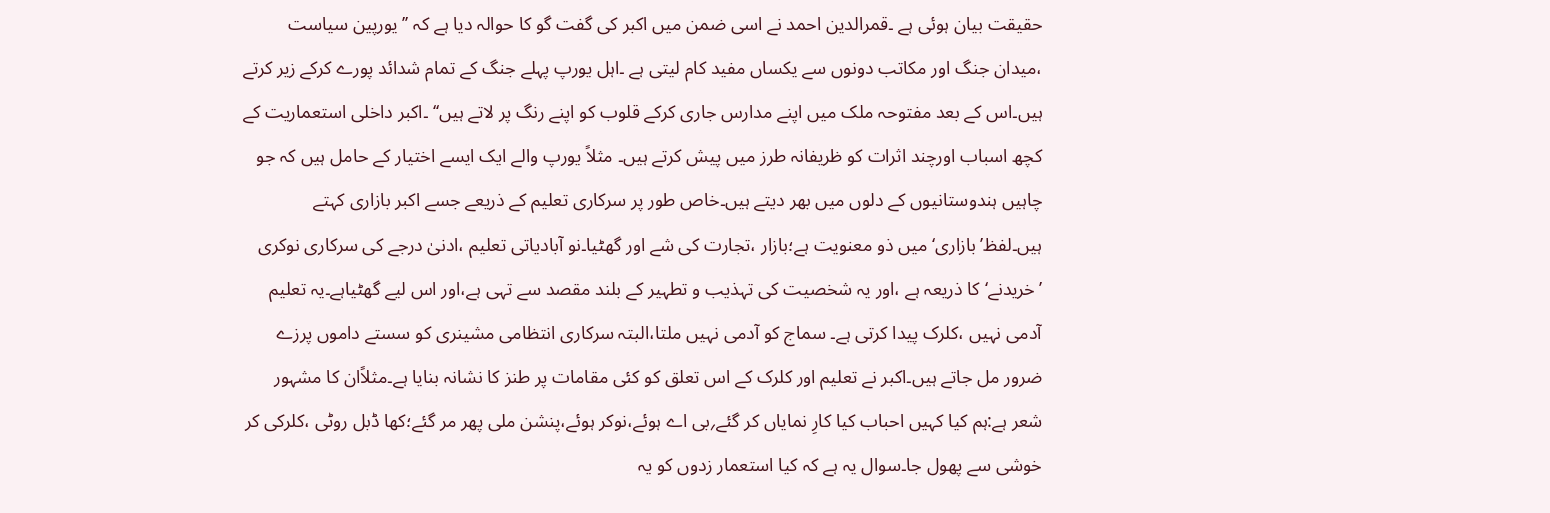حقیقت بیان ہوئی ہے ۔قمرالدین احمد نے اسی ضمن میں اکبر کی گفت گو کا حوالہ دیا ہے کہ ’’ یورپین سیاست ،میدان جنگ اور مکاتب دونوں سے یکساں مفید کام لیتی ہے ۔اہل یورپ پہلے جنگ کے تمام شدائد پورے کرکے زیر کرتے ہیں۔اس کے بعد مفتوحہ ملک میں اپنے مدارس جاری کرکے قلوب کو اپنے رنگ پر لاتے ہیں‘‘ ۔اکبر داخلی استعماریت کے کچھ اسباب اورچند اثرات کو ظریفانہ طرز میں پیش کرتے ہیں۔ مثلاً یورپ والے ایک ایسے اختیار کے حامل ہیں کہ جو چاہیں ہندوستانیوں کے دلوں میں بھر دیتے ہیں۔خاص طور پر سرکاری تعلیم کے ذریعے جسے اکبر بازاری کہتے ہیں۔لفظ’بازاری‘ میں ذو معنویت ہے؛بازار ،تجارت کی شے اور گھٹیا۔نو آبادیاتی تعلیم ،ادنیٰ درجے کی سرکاری نوکری ’خریدنے‘کا ذریعہ ہے ،اور یہ شخصیت کی تہذیب و تطہیر کے بلند مقصد سے تہی ہے،اور اس لیے گھٹیاہے۔یہ تعلیم آدمی نہیں ،کلرک پیدا کرتی ہے۔ سماج کو آدمی نہیں ملتا،البتہ سرکاری انتظامی مشینری کو سستے داموں پرزے ضرور مل جاتے ہیں۔اکبر نے تعلیم اور کلرک کے اس تعلق کو کئی مقامات پر طنز کا نشانہ بنایا ہے۔مثلاًان کا مشہور شعر ہے:ہم کیا کہیں احباب کیا کارِ نمایاں کر گئے؍بی اے ہوئے،نوکر ہوئے،پنشن ملی پھر مر گئے؛کھا ڈبل روٹی ،کلرکی کر خوشی سے پھول جا۔سوال یہ ہے کہ کیا استعمار زدوں کو یہ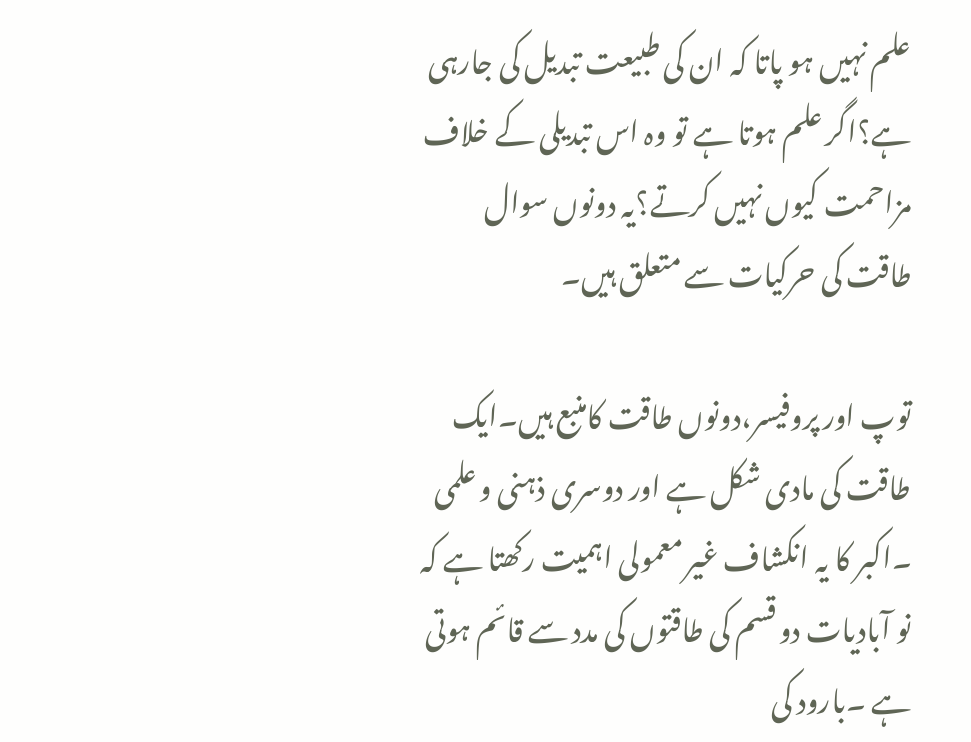علم نہیں ہو پاتا کہ ان کی طبیعت تبدیل کی جارہی ہے؟اگر علم ہوتا ہے تو وہ اس تبدیلی کے خلاف مزاحمت کیوں نہیں کرتے؟یہ دونوں سوال طاقت کی حرکیات سے متعلق ہیں۔

توپ اور پروفیسر،دونوں طاقت کامنبع ہیں۔ایک طاقت کی مادی شکل ہے اور دوسری ذہنی و علمی ۔اکبر کا یہ انکشاف غیر معمولی اہمیت رکھتا ہے کہ نو آبادیات دو قسم کی طاقتوں کی مدد سے قائم ہوتی ہے ۔بارود کی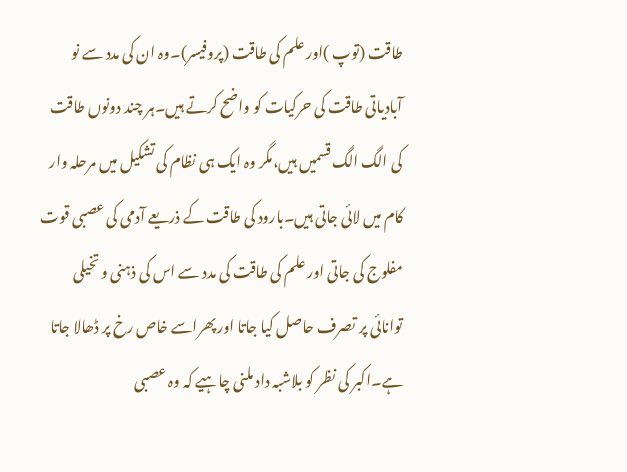طاقت (توپ )اور علم کی طاقت (پروفیسر)۔وہ ان کی مدد سے نو آبادیاتی طاقت کی حرکیات کو واضح کرتے ہیں۔ہر چند دونوں طاقت کی الگ الگ قسمیں ہیں،مگر وہ ایک ہی نظام کی تشکیل میں مرحلہ وار کام میں لائی جاتی ہیں۔بارود کی طاقت کے ذریعے آدمی کی عصبی قوت مفلوج کی جاتی اور علم کی طاقت کی مدد سے اس کی ذہنی و تخیلی توانائی پر تصرف حاصل کیا جاتا اور پھراسے خاص رخ پر ڈھالا جاتا ہے۔اکبر کی نظر کو بلاشبہ داد ملنی چاہیے کہ وہ عصبی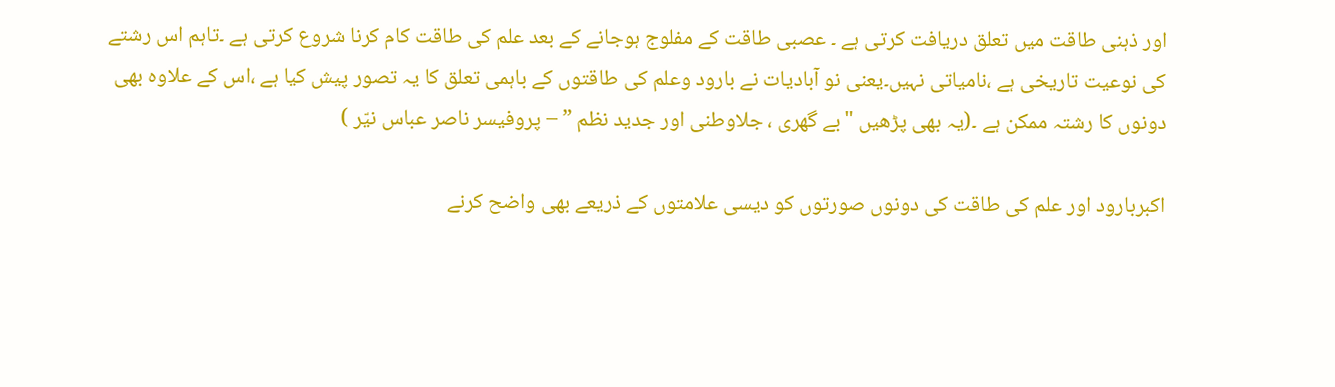اور ذہنی طاقت میں تعلق دریافت کرتی ہے ۔ عصبی طاقت کے مفلوج ہوجانے کے بعد علم کی طاقت کام کرنا شروع کرتی ہے ۔تاہم اس رشتے کی نوعیت تاریخی ہے ،نامیاتی نہیں۔یعنی نو آبادیات نے بارود وعلم کی طاقتوں کے باہمی تعلق کا یہ تصور پیش کیا ہے ،اس کے علاوہ بھی دونوں کا رشتہ ممکن ہے ۔(یہ بھی پڑھیں "بے گھری ، جلاوطنی اور جدید نظم ” – پروفیسر ناصر عباس نیّر )

اکبربارود اور علم کی طاقت کی دونوں صورتوں کو دیسی علامتوں کے ذریعے بھی واضح کرنے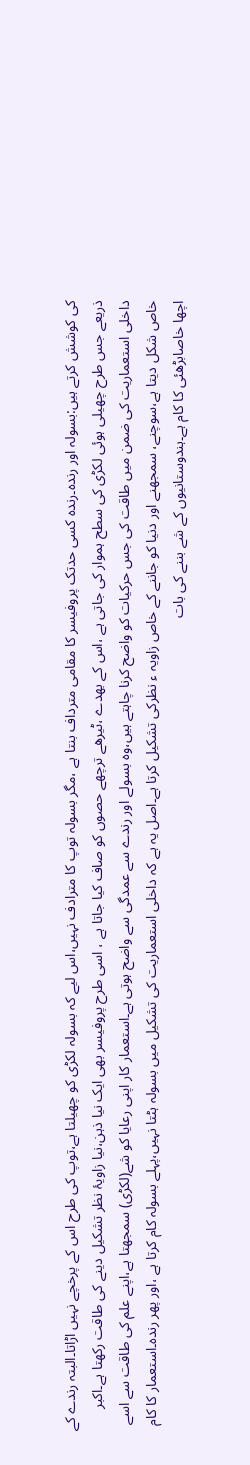کی کوشش کرتے ہیں:بسولہ اور رندہ۔رندہ کسی حدتک پروفیسر کا مقامی مترداف بنتا ہے ،مگر بسولہ توپ کا مترادف نہیں،اس لیے کہ بسولہ لکڑی کو چھیلتا ہے،توپ کی طرح اس کے پرخچے نہیں اڑاتا۔البتہ رندے کے ذریعے جس طرح چھیلی ہوئی لکڑی کی سطح ہموار کی جاتی ہے ،اس کے بھدے ،ٹیرھے ترچھے حصوں کو صاف کیا جاتا ہے ، اسی طرح پروفیسر بھی ایک نیا ذہن،نیا زاویۂ نظر تشکیل دینے کی طاقت رکھتا ہے۔اکبر داخلی استعماریت کی ضمن میں طاقت کی جس حرکیات کو واضح کرنا چاہتے ہیں،وہ بسولے اور رندے سے عمدگی سے واضح ہوتی ہے۔استعمار کار اپنی رعایا کو شے(لکڑی) سمجھتا ہے،اپنے علم کی طاقت سے اسے خاص شکل دیتا ہے،سوچنے، سمجھنے اور دنیا کو جاننے کے خاص زاویہ ء نظرکی تشکیل کرتا ہے۔اصل یہ ہے کہ داخلی استعماریت کی تشکیل میں بسولہ ہٹتا نہیں،پہلے بسولہ کام کرتا ہے ،اور پھر رندہ۔استعمار کا کام اچھا خاصابڑھئی کا کام ہے۔ہندوستانیوں کے شے بننے کی بات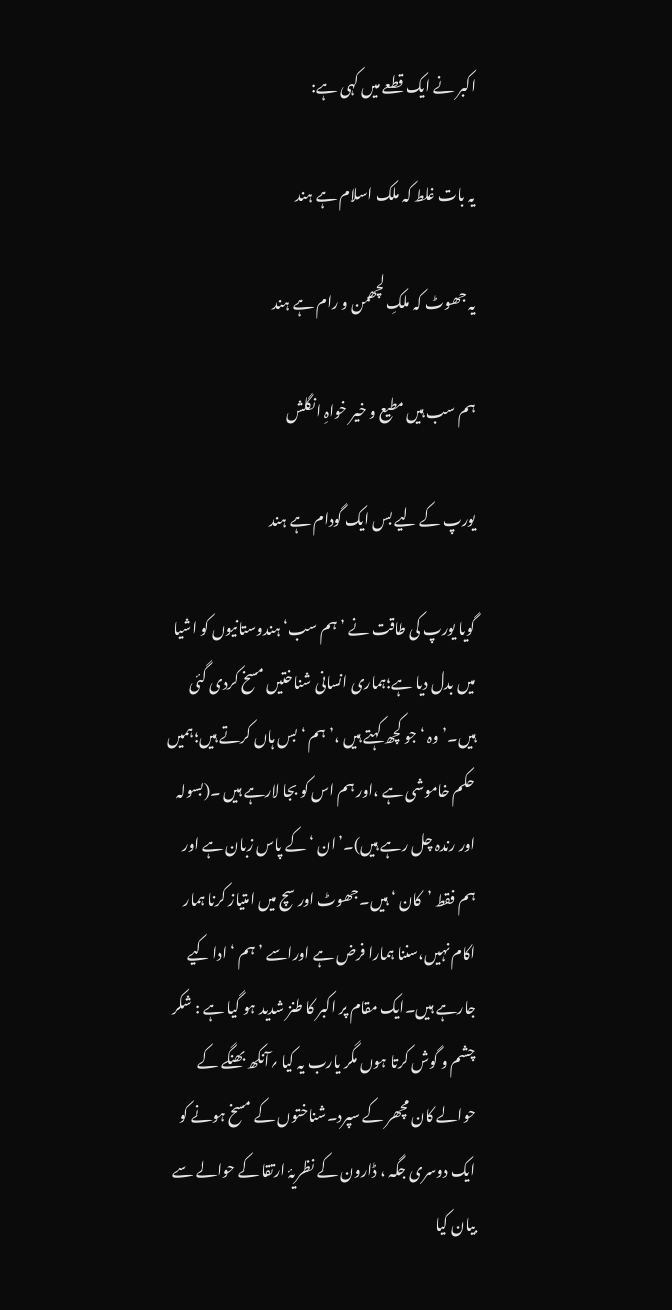اکبر نے ایک قطعے میں کہی ہے:

یہ بات غلط کہ ملک اسلام ہے ہند

یہ جھوٹ کہ ملکِ لچھمن و رام ہے ہند

ہم سب ہیں مطیع و خیر خواہِ انگلش

یورپ کے لیے بس ایک گودام ہے ہند

گویا یورپ کی طاقت نے ’ہم سب‘ہندوستانیوں کو اشیا میں بدل دیا ہے؛ہماری انسانی شناختیں مسخ کردی گئی ہیں۔’وہ ‘جو کچھ کہتے ہیں ،’ہم ‘ بس ہاں کرتے ہیں؛ہمیں حکم خاموشی ہے ،اور ہم اس کو بجا لارہے ہیں ۔(بسولہ اور رندہ چل رہے ہیں)۔’ان ‘ کے پاس زبان ہے اور ہم فقط ’کان ‘ ہیں۔جھوٹ اور سچ میں امتیاز کرنا ہمار اکام نہیں،سننا ہمارا فرض ہے اوراسے ’ہم ‘ ادا کیے جارہے ہیں۔ایک مقام پر اکبر کا طنز شدید ہو گیا ہے : شکر چشم و گوش کرتا ہوں مگر یارب یہ کیا ؍آنکھ بھنگے کے حوالے کان مچھر کے سپرد۔شناختوں کے مسخ ہونے کو ایک دوسری جگہ ، ڈارون کے نظریۂ ارتقا کے حوالے سے بیان کیا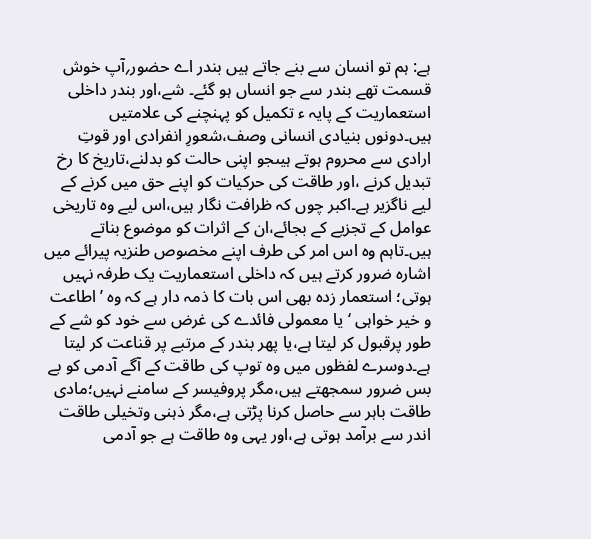ہے: ہم تو انسان سے بنے جاتے ہیں بندر اے حضور؍آپ خوش قسمت تھے بندر سے جو انساں ہو گئے۔ شے،اور بندر داخلی استعماریت کے پایہ ء تکمیل کو پہنچنے کی علامتیں ہیں۔دونوں بنیادی انسانی وصف،شعورِ انفرادی اور قوتِ ارادی سے محروم ہوتے ہیںجو اپنی حالت کو بدلنے،تاریخ کا رخ تبدیل کرنے ،اور طاقت کی حرکیات کو اپنے حق میں کرنے کے لیے ناگزیر ہے۔اکبر چوں کہ ظرافت نگار ہیں،اس لیے وہ تاریخی عوامل کے تجزیے کے بجائے،ان کے اثرات کو موضوع بناتے ہیں۔تاہم وہ اس امر کی طرف اپنے مخصوص طنزیہ پیرائے میں اشارہ ضرور کرتے ہیں کہ داخلی استعماریت یک طرفہ نہیں ہوتی؛ استعمار زدہ بھی اس بات کا ذمہ دار ہے کہ وہ ’اطاعت و خیر خواہی ‘یا معمولی فائدے کی غرض سے خود کو شے کے طور پرقبول کر لیتا ہے،یا پھر بندر کے مرتبے پر قناعت کر لیتا ہے۔دوسرے لفظوں میں وہ توپ کی طاقت کے آگے آدمی کو بے بس ضرور سمجھتے ہیں،مگر پروفیسر کے سامنے نہیں؛مادی طاقت باہر سے حاصل کرنا پڑتی ہے،مگر ذہنی وتخیلی طاقت اندر سے برآمد ہوتی ہے،اور یہی وہ طاقت ہے جو آدمی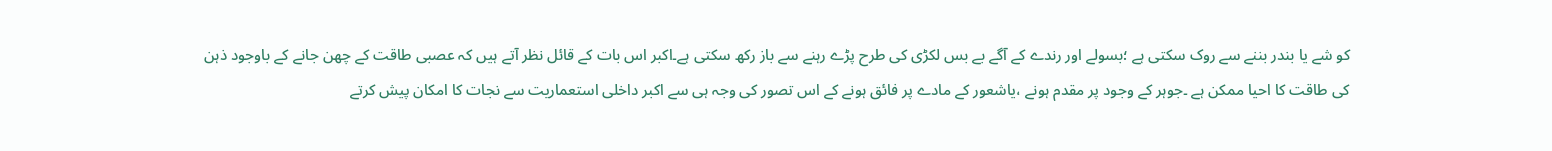کو شے یا بندر بننے سے روک سکتی ہے ؛بسولے اور رندے کے آگے بے بس لکڑی کی طرح پڑے رہنے سے باز رکھ سکتی ہے۔اکبر اس بات کے قائل نظر آتے ہیں کہ عصبی طاقت کے چھن جانے کے باوجود ذہن کی طاقت کا احیا ممکن ہے ۔جوہر کے وجود پر مقدم ہونے ،یاشعور کے مادے پر فائق ہونے کے اس تصور کی وجہ ہی سے اکبر داخلی استعماریت سے نجات کا امکان پیش کرتے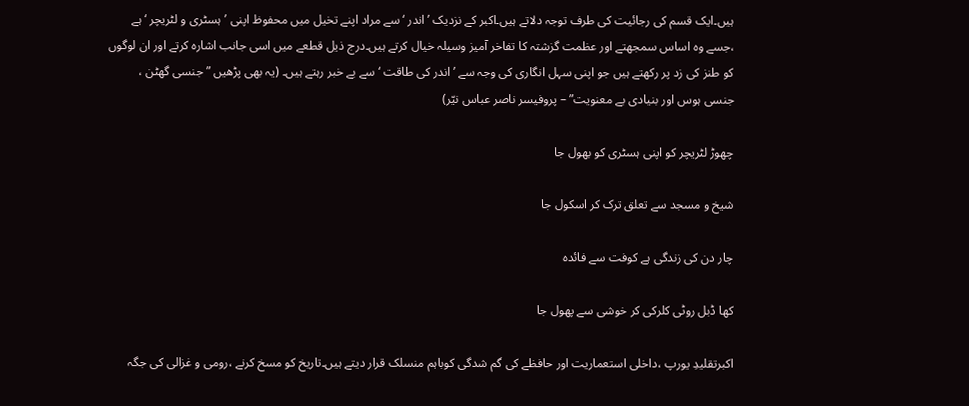ہیں۔ایک قسم کی رجائیت کی طرف توجہ دلاتے ہیں۔اکبر کے نزدیک ’اندر ‘سے مراد اپنے تخیل میں محفوظ اپنی ’ہسٹری و لٹریچر ‘ ہے ،جسے وہ اساس سمجھتے اور عظمت گزشتہ کا تفاخر آمیز وسیلہ خیال کرتے ہیں۔درج ذیل قطعے میں اسی جانب اشارہ کرتے اور ان لوگوں کو طنز کی زد پر رکھتے ہیں جو اپنی سہل انگاری کی وجہ سے ’اندر کی طاقت ‘سے بے خبر رہتے ہیں۔ (یہ بھی پڑھیں ” جنسی گھٹن ، جنسی ہوس اور بنیادی بے معنویت” – پروفیسر ناصر عباس نیّر)

چھوڑ لٹریچر کو اپنی ہسٹری کو بھول جا

شیخ و مسجد سے تعلق ترک کر اسکول جا

چار دن کی زندگی ہے کوفت سے فائدہ

کھا ڈبل روٹی کلرکی کر خوشی سے پھول جا

اکبرتقلیدِ یورپ ،داخلی استعماریت اور حافظے کی گم شدگی کوباہم منسلک قرار دیتے ہیں۔تاریخ کو مسخ کرنے ،رومی و غزالی کی جگہ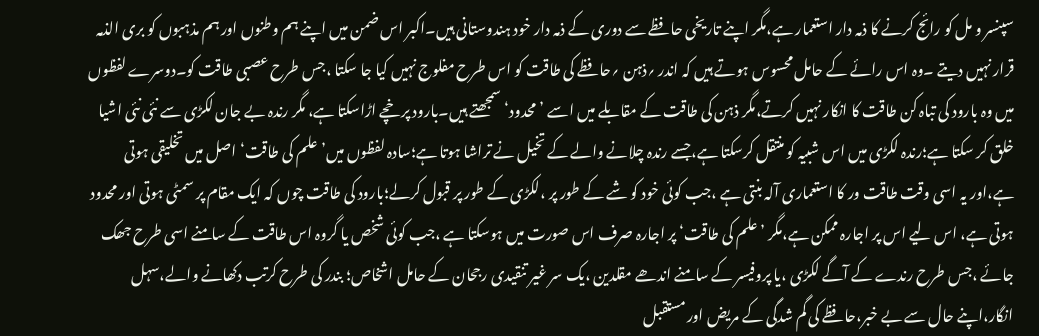سپنسر و مل کو رائج کرنے کا ذمہ دار استعمار ہے،مگر اپنے تاریخی حافظے سے دوری کے ذمہ دار خود ہندوستانی ہیں۔اکبر اس ضمن میں اپنے ہم وطنوں اور ہم مذہبوں کو بری الذمہ قرار نہیں دیتے ۔وہ اس رائے کے حامل محسوس ہوتے ہیں کہ اندر ؍ذہن ؍حافظے کی طاقت کو اس طرح مفلوج نہیں کیا جا سکتا ،جس طرح عصبی طاقت کو۔دوسرے لفظوں میں وہ بارود کی تباہ کن طاقت کا انکار نہیں کرتے،مگر ذہن کی طاقت کے مقابلے میں اسے ’محدود‘ سمجھتے ہیں۔بارود پرخچے اڑاسکتا ہے، مگر رندہ بے جان لکڑی سے نئی نئی اشیا خلق کر سکتا ہے؛رندہ لکڑی میں اس شبیہ کو منتقل کرسکتا ہے،جسے رندہ چلانے والے کے تخیل نے تراشا ہوتا ہے؛سادہ لفظوں میں’علم کی طاقت‘ اصل میں تخلیقی ہوتی ہے،اور یہ اسی وقت طاقت ور کا استعماری آلہ بنتی ہے ،جب کوئی خود کو شے کے طور پر ،لکڑی کے طور پر قبول کرلے؛بارود کی طاقت چوں کہ ایک مقام پر سمٹی ہوتی اور محدود ہوتی ہے، اس لیے اس پر اجارہ ممکن ہے،مگر ’علم کی طاقت‘ پر اجارہ صرف اس صورت میں ہوسکتا ہے ،جب کوئی شخص یا گروہ اس طاقت کے سامنے اسی طرح جھک جائے ،جس طرح رندے کے آگے لکڑی ،یا پروفیسر کے سامنے اندھے مقلدین ،یک سر غیر تنقیدی رجحان کے حامل اشخاص؛ بندر کی طرح کرتب دکھانے والے،سہل انگار،اپنے حال سے بے خبر،حافظے کی گم شدگی کے مریض اور مستقبل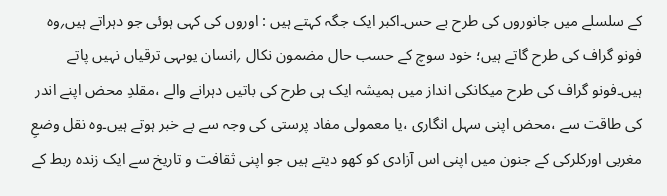کے سلسلے میں جانوروں کی طرح بے حس۔اکبر ایک جگہ کہتے ہیں : اوروں کی کہی ہوئی جو دہراتے ہیں؍وہ فونو گراف کی طرح گاتے ہیں؛ خود سوچ کے حسب حال مضمون نکال ؍انسان یوںہی ترقیاں نہیں پاتے ہیں۔فونو گراف کی طرح میکانکی انداز میں ہمیشہ ایک ہی طرح کی باتیں دہرانے والے ،مقلدِ محض اپنے اندر کی طاقت سے ،محض اپنی سہل انگاری ،یا معمولی مفاد پرستی کی وجہ سے بے خبر ہوتے ہیں۔وہ نقل وضعِ مغربی اورکلرکی کے جنون میں اپنی اس آزادی کو کھو دیتے ہیں جو اپنی ثقافت و تاریخ سے ایک زندہ ربط کے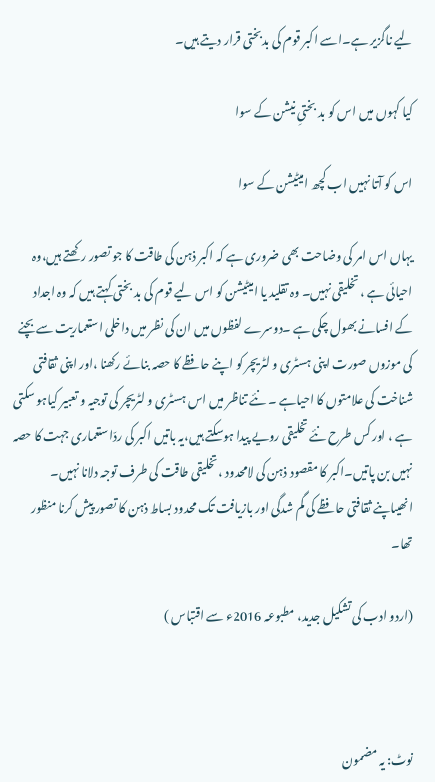لیے ناگزیر ہے۔اسے اکبر قوم کی بدبختی قرار دیتے ہیں۔

کیا کہوں میں اس کو بد بختیِ نیشن کے سوا

اس کو آتا نہیں اب کچھ امیٹیشن کے سوا

یہاں اس امر کی وضاحت بھی ضروری ہے کہ اکبر ذہن کی طاقت کا جو تصور رکھتے ہیں،وہ احیائی ہے ، تخلیقی نہیں۔ وہ تقلید یا امیٹیشن کو اس لیے قوم کی بد بختی کہتے ہیں کہ وہ اجداد کے افسانے بھول چکی ہے ۔دوسرے لفظوں میں ان کی نظر میں داخلی استعماریت سے بچنے کی موزوں صورت اپنی ہسٹری و لٹریچر کو اپنے حافظے کا حصہ بنائے رکھنا ،اور اپنی ثقافتی شناخت کی علامتوں کا احیاہے ۔ نئے تناظر میں اس ہسٹری و لٹریچر کی توجیہ و تعبیر کیاہو سکتی ہے ، اور کس طرح نئے تخلیقی رویے پیدا ہوسکتے ہیں،یہ باتیں اکبر کی ردّا ستعماری جہت کا حصہ نہیں بن پاتیں۔اکبر کا مقصود ذہن کی لامحدود ، تخلیقی طاقت کی طرف توجہ دلانا نہیں۔ انھیںاپنے ثقافتی حافظے کی گم شدگی اور بازیافت تک محدود بساط ذہن کا تصور پیش کرنا منظور تھا۔

(اردو ادب کی تشکیل جدید، مطبوعہ 2016ء سے اقتباس )



نوٹ: یہ مضمون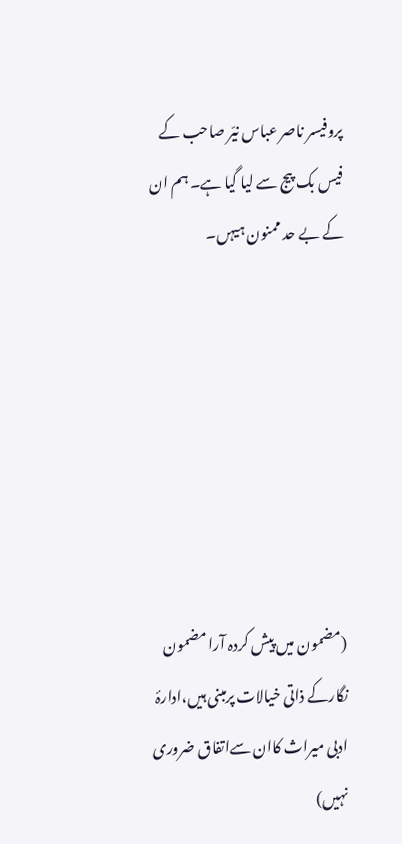پروفیسر ناصر عباس نیّر صاحب کے فیس بک پیج سے لیا گیا ہے۔ ہم ان کے بے حد ممنون ہیہں۔







(مضمون میں پیش کردہ آرا مضمون نگارکے ذاتی خیالات پرمبنی ہیں،ادارۂ ادبی میراث کاان سےاتفاق ضروری نہیں)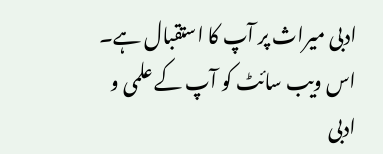ادبی میراث پر آپ کا استقبال ہے۔ اس ویب سائٹ کو آپ کے علمی و ادبی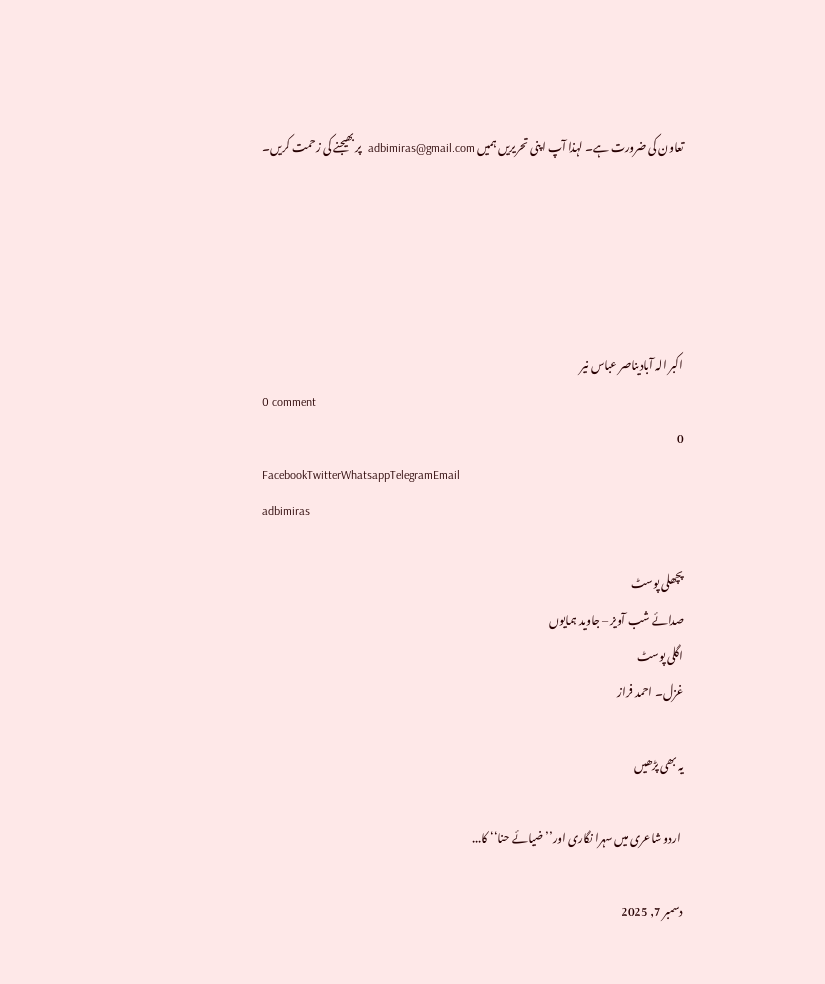تعاون کی ضرورت ہے۔ لہذا آپ اپنی تحریریں ہمیں adbimiras@gmail.com  پر بھیجنے کی زحمت کریں۔





اکبر الہ آبادیناصر عباس نیر
0 comment
0
FacebookTwitterWhatsappTelegramEmail
adbimiras

پچھلی پوسٹ
صدائے شب آویز – جاوید ہمایوں
اگلی پوسٹ
غزل۔ احمد فراز

یہ بھی پڑھیں

 اردو شاعری میں سہرا نگاری اور’’ضیائے حنا‘‘ کا...

دسمبر 7, 2025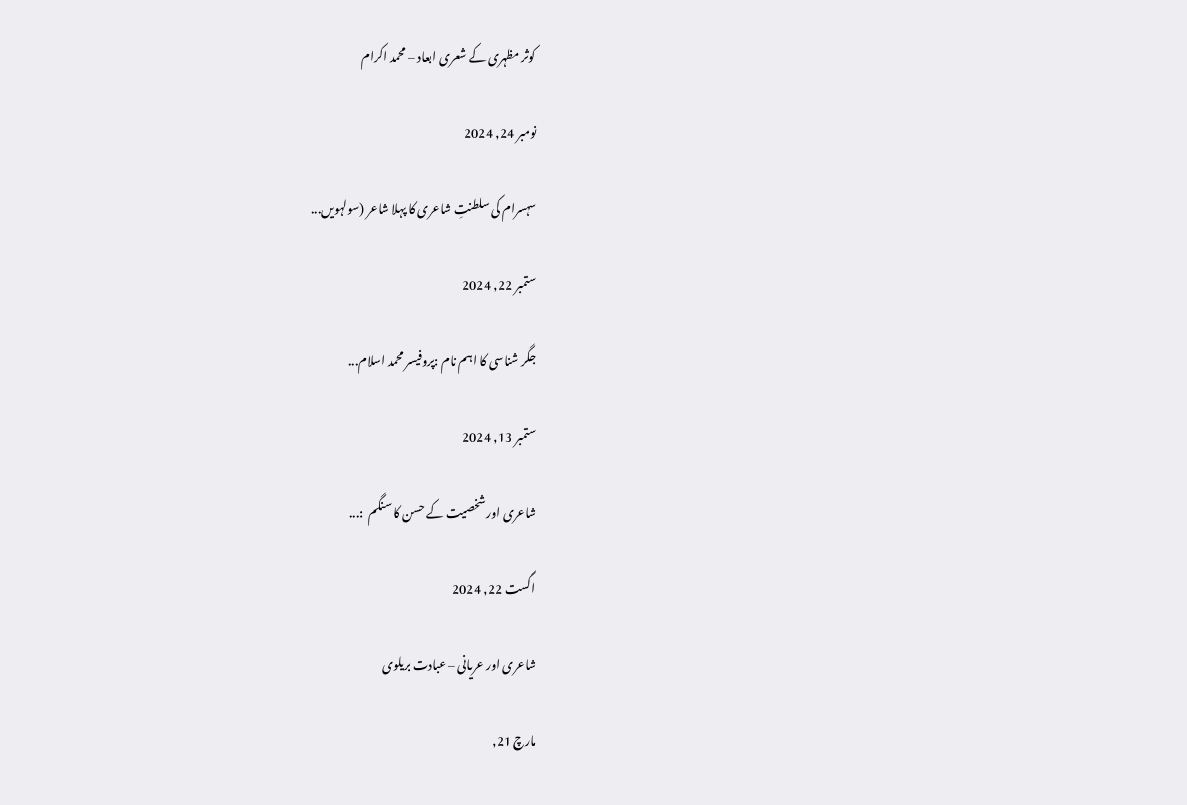کوثر مظہری کے شعری ابعاد – محمد اکرام

نومبر 24, 2024

سہسرام کی سلطنتِ شاعری کا پہلا شاعر (سولہویں...

ستمبر 22, 2024

جگر شناسی کا اہم نام :پروفیسر محمد اسلام...

ستمبر 13, 2024

شاعری اور شخصیت کے حسن کا سنگم  :...

اگست 22, 2024

شاعری اور عریانی – عبادت بریلوی

مارچ 21,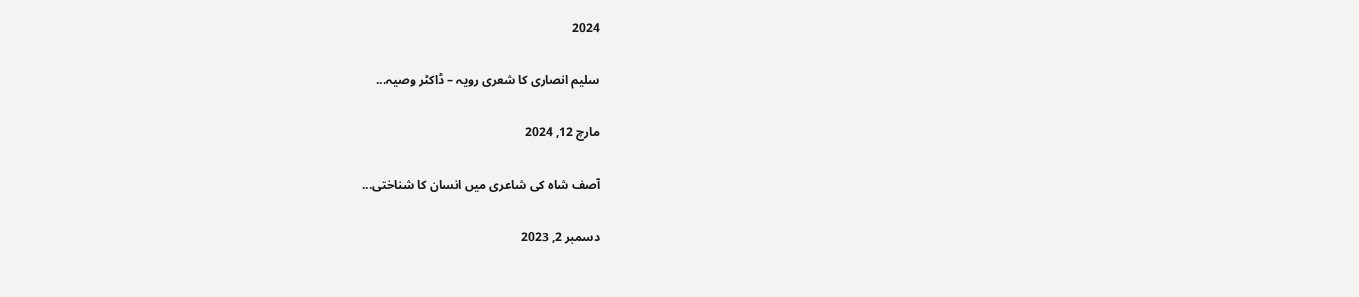2024

سلیم انصاری کا شعری رویہ – ڈاکٹر وصیہ...

مارچ 12, 2024

آصف شاہ کی شاعری میں انسان کا شناختی...

دسمبر 2, 2023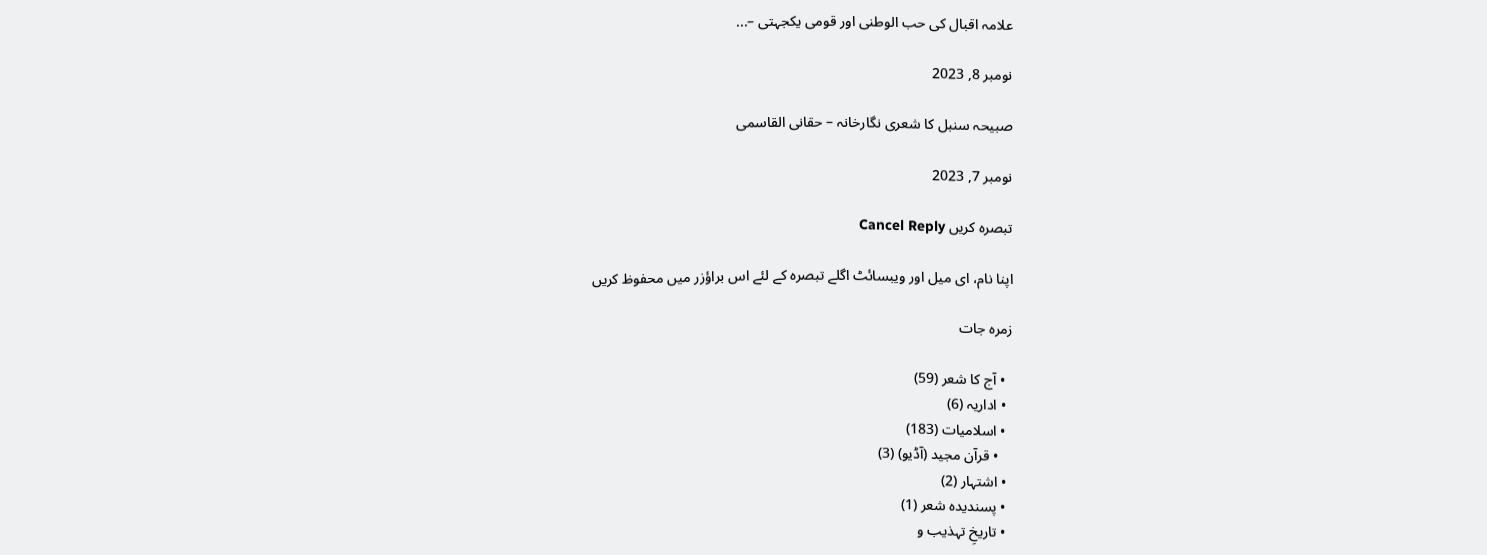علامہ اقبال کی حب الوطنی اور قومی یکجہتی –...

نومبر 8, 2023

صبیحہ سنبل کا شعری نگارخانہ – حقانی القاسمی

نومبر 7, 2023

تبصرہ کریں Cancel Reply

اپنا نام، ای میل اور ویبسائٹ اگلے تبصرہ کے لئے اس براؤزر میں محفوظ کریں

زمرہ جات

  • آج کا شعر (59)
  • اداریہ (6)
  • اسلامیات (183)
    • قرآن مجید (آڈیو) (3)
  • اشتہار (2)
  • پسندیدہ شعر (1)
  • تاریخِ تہذیب و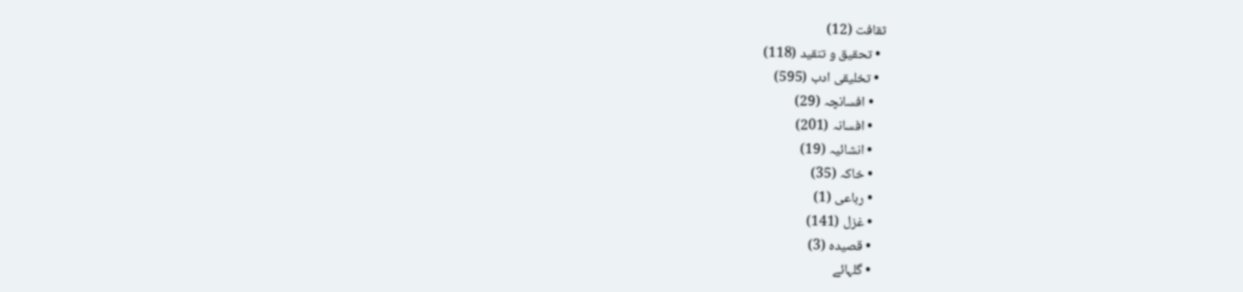ثقافت (12)
  • تحقیق و تنقید (118)
  • تخلیقی ادب (595)
    • افسانچہ (29)
    • افسانہ (201)
    • انشائیہ (19)
    • خاکہ (35)
    • رباعی (1)
    • غزل (141)
    • قصیدہ (3)
    • گلہائے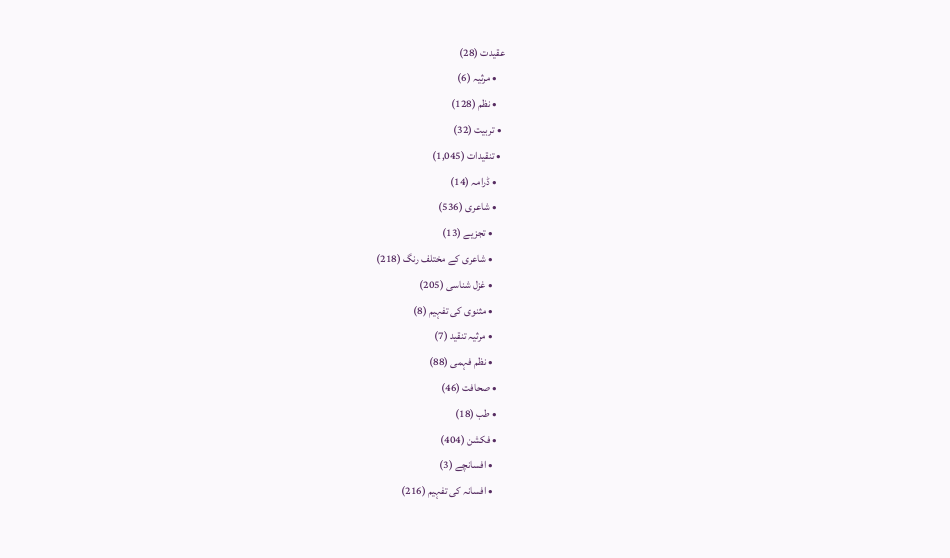عقیدت (28)
    • مرثیہ (6)
    • نظم (128)
  • تربیت (32)
  • تنقیدات (1,045)
    • ڈرامہ (14)
    • شاعری (536)
      • تجزیے (13)
      • شاعری کے مختلف رنگ (218)
      • غزل شناسی (205)
      • مثنوی کی تفہیم (8)
      • مرثیہ تنقید (7)
      • نظم فہمی (88)
    • صحافت (46)
    • طب (18)
    • فکشن (404)
      • افسانچے (3)
      • افسانہ کی تفہیم (216)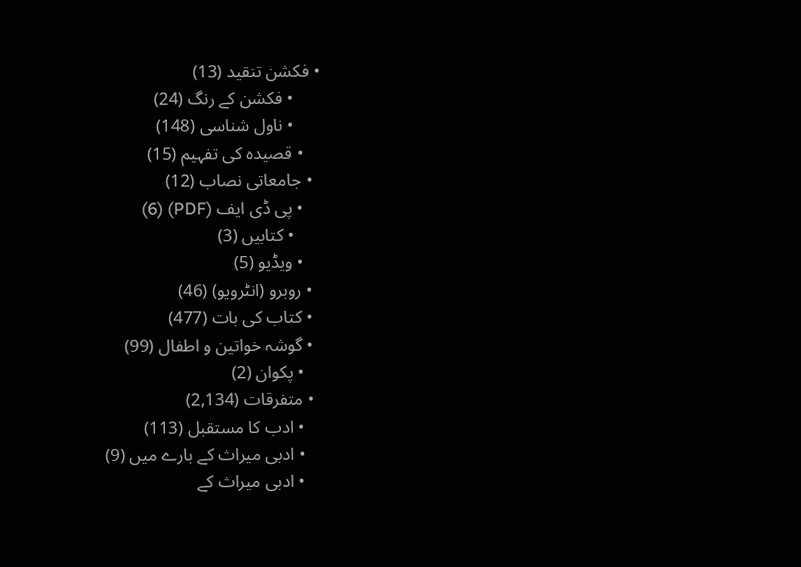• فکشن تنقید (13)
      • فکشن کے رنگ (24)
      • ناول شناسی (148)
    • قصیدہ کی تفہیم (15)
  • جامعاتی نصاب (12)
    • پی ڈی ایف (PDF) (6)
      • کتابیں (3)
    • ویڈیو (5)
  • روبرو (انٹرویو) (46)
  • کتاب کی بات (477)
  • گوشہ خواتین و اطفال (99)
    • پکوان (2)
  • متفرقات (2,134)
    • ادب کا مستقبل (113)
    • ادبی میراث کے بارے میں (9)
    • ادبی میراث کے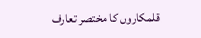قلمکاروں کا مختصر تعارف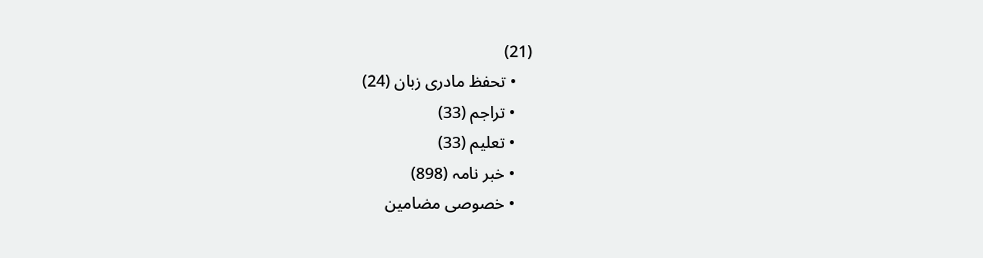(21)
    • تحفظ مادری زبان (24)
    • تراجم (33)
    • تعلیم (33)
    • خبر نامہ (898)
    • خصوصی مضامین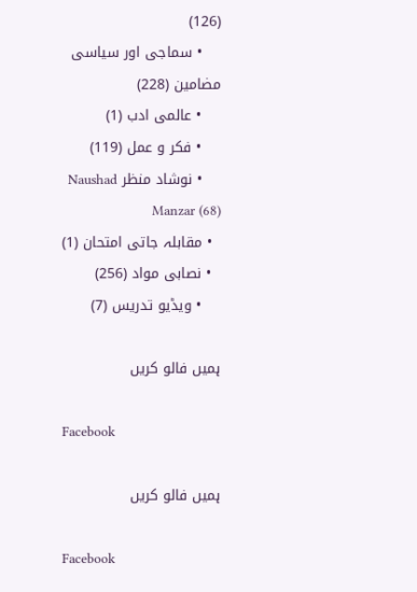(126)
    • سماجی اور سیاسی مضامین (228)
    • عالمی ادب (1)
    • فکر و عمل (119)
    • نوشاد منظر Naushad Manzar (68)
  • مقابلہ جاتی امتحان (1)
  • نصابی مواد (256)
    • ویڈیو تدریس (7)

ہمیں فالو کریں

Facebook

ہمیں فالو کریں

Facebook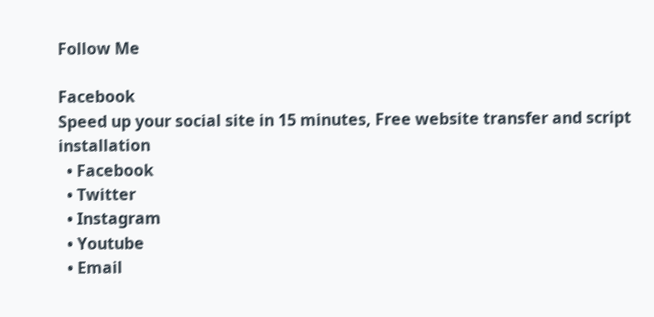Follow Me

Facebook
Speed up your social site in 15 minutes, Free website transfer and script installation
  • Facebook
  • Twitter
  • Instagram
  • Youtube
  • Email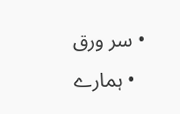• سر ورق
  • ہمارے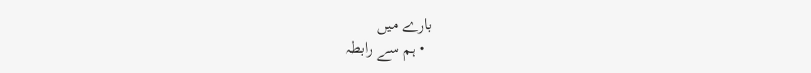بارے میں
  • ہم سے رابطہ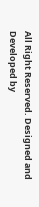All Right Reserved. Designed and Developed by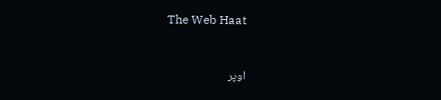The Web Haat


اوپر